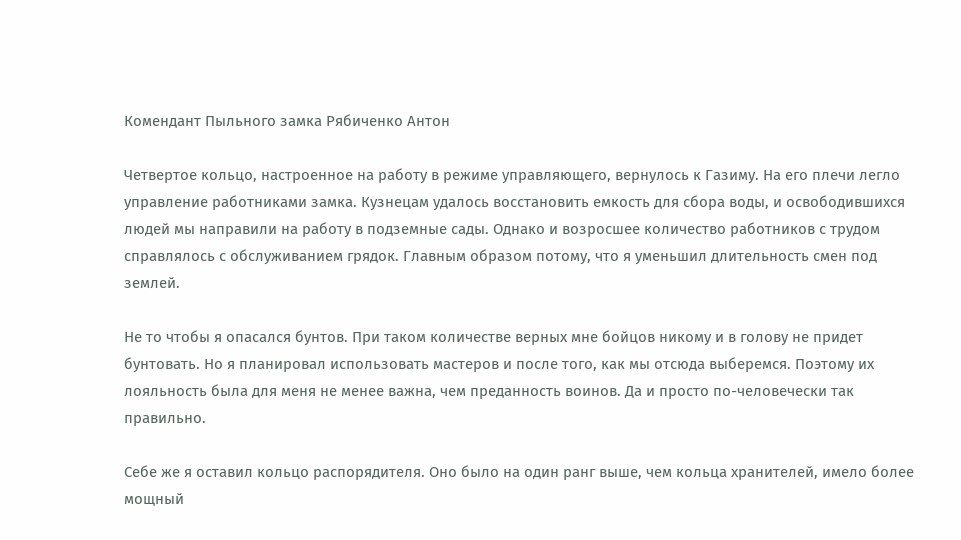Комендант Пыльного замка Рябиченко Антон

Четвертое кольцо, настроенное на работу в режиме управляющего, вернулось к Газиму. На его плечи легло управление работниками замка. Кузнецам удалось восстановить емкость для сбора воды, и освободившихся людей мы направили на работу в подземные сады. Однако и возросшее количество работников с трудом справлялось с обслуживанием грядок. Главным образом потому, что я уменьшил длительность смен под землей.

Не то чтобы я опасался бунтов. При таком количестве верных мне бойцов никому и в голову не придет бунтовать. Но я планировал использовать мастеров и после того, как мы отсюда выберемся. Поэтому их лояльность была для меня не менее важна, чем преданность воинов. Да и просто по-человечески так правильно.

Себе же я оставил кольцо распорядителя. Оно было на один ранг выше, чем кольца хранителей, имело более мощный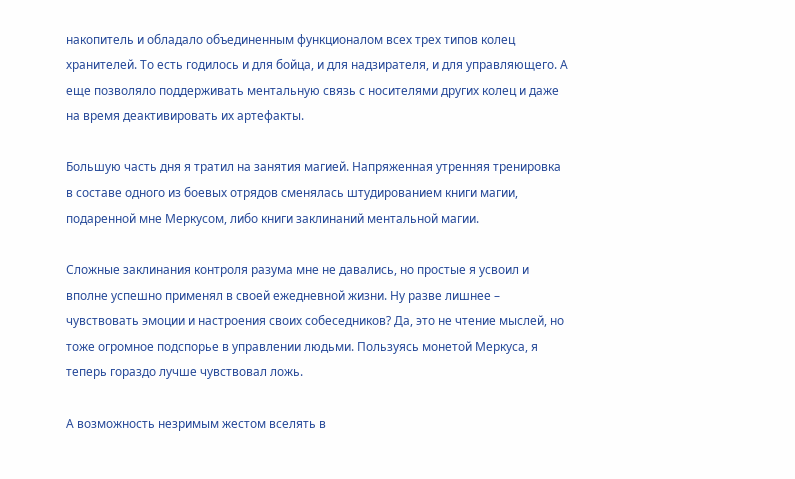накопитель и обладало объединенным функционалом всех трех типов колец хранителей. То есть годилось и для бойца, и для надзирателя, и для управляющего. А еще позволяло поддерживать ментальную связь с носителями других колец и даже на время деактивировать их артефакты.

Большую часть дня я тратил на занятия магией. Напряженная утренняя тренировка в составе одного из боевых отрядов сменялась штудированием книги магии, подаренной мне Меркусом, либо книги заклинаний ментальной магии.

Сложные заклинания контроля разума мне не давались, но простые я усвоил и вполне успешно применял в своей ежедневной жизни. Ну разве лишнее – чувствовать эмоции и настроения своих собеседников? Да, это не чтение мыслей, но тоже огромное подспорье в управлении людьми. Пользуясь монетой Меркуса, я теперь гораздо лучше чувствовал ложь.

А возможность незримым жестом вселять в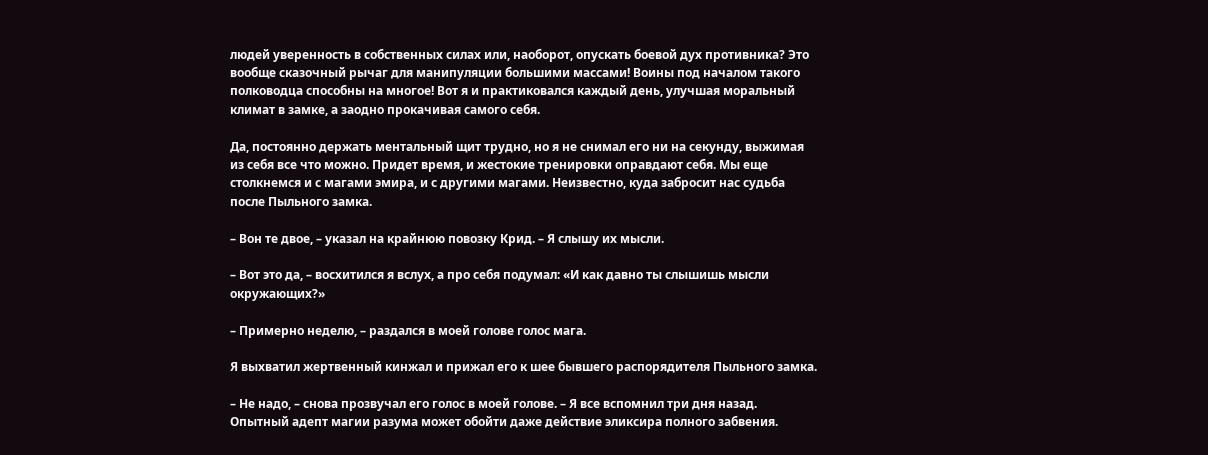людей уверенность в собственных силах или, наоборот, опускать боевой дух противника? Это вообще сказочный рычаг для манипуляции большими массами! Воины под началом такого полководца способны на многое! Вот я и практиковался каждый день, улучшая моральный климат в замке, а заодно прокачивая самого себя.

Да, постоянно держать ментальный щит трудно, но я не снимал его ни на секунду, выжимая из себя все что можно. Придет время, и жестокие тренировки оправдают себя. Мы еще столкнемся и с магами эмира, и с другими магами. Неизвестно, куда забросит нас судьба после Пыльного замка.

– Вон те двое, – указал на крайнюю повозку Крид. – Я слышу их мысли.

– Вот это да, – восхитился я вслух, а про себя подумал: «И как давно ты слышишь мысли окружающих?»

– Примерно неделю, – раздался в моей голове голос мага.

Я выхватил жертвенный кинжал и прижал его к шее бывшего распорядителя Пыльного замка.

– Не надо, – снова прозвучал его голос в моей голове. – Я все вспомнил три дня назад. Опытный адепт магии разума может обойти даже действие эликсира полного забвения.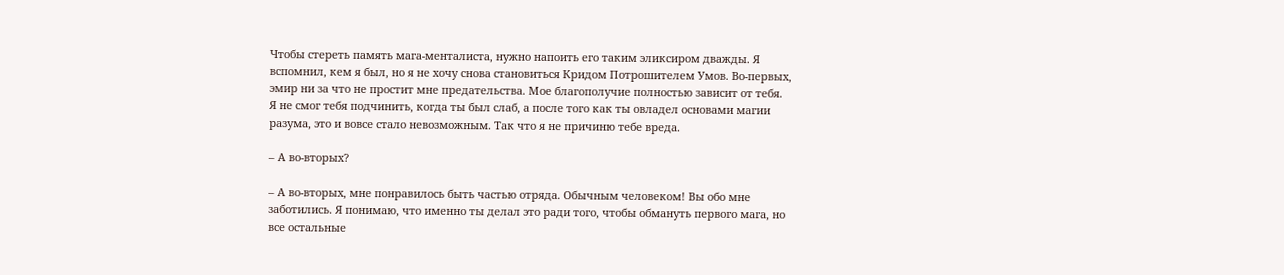Чтобы стереть память мага-менталиста, нужно напоить его таким эликсиром дважды. Я вспомнил, кем я был, но я не хочу снова становиться Кридом Потрошителем Умов. Во-первых, эмир ни за что не простит мне предательства. Мое благополучие полностью зависит от тебя. Я не смог тебя подчинить, когда ты был слаб, а после того как ты овладел основами магии разума, это и вовсе стало невозможным. Так что я не причиню тебе вреда.

– А во-вторых?

– А во-вторых, мне понравилось быть частью отряда. Обычным человеком! Вы обо мне заботились. Я понимаю, что именно ты делал это ради того, чтобы обмануть первого мага, но все остальные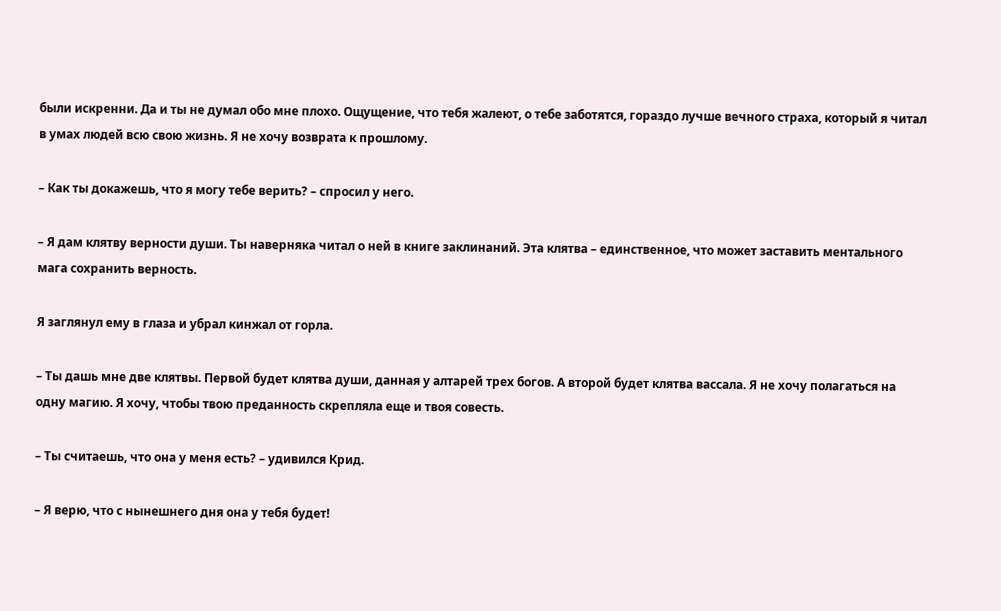были искренни. Да и ты не думал обо мне плохо. Ощущение, что тебя жалеют, о тебе заботятся, гораздо лучше вечного страха, который я читал в умах людей всю свою жизнь. Я не хочу возврата к прошлому.

– Как ты докажешь, что я могу тебе верить? – спросил у него.

– Я дам клятву верности души. Ты наверняка читал о ней в книге заклинаний. Эта клятва – единственное, что может заставить ментального мага сохранить верность.

Я заглянул ему в глаза и убрал кинжал от горла.

– Ты дашь мне две клятвы. Первой будет клятва души, данная у алтарей трех богов. А второй будет клятва вассала. Я не хочу полагаться на одну магию. Я хочу, чтобы твою преданность скрепляла еще и твоя совесть.

– Ты считаешь, что она у меня есть? – удивился Крид.

– Я верю, что с нынешнего дня она у тебя будет!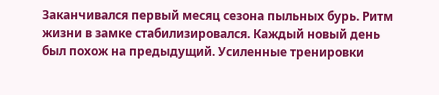Заканчивался первый месяц сезона пыльных бурь. Ритм жизни в замке стабилизировался. Каждый новый день был похож на предыдущий. Усиленные тренировки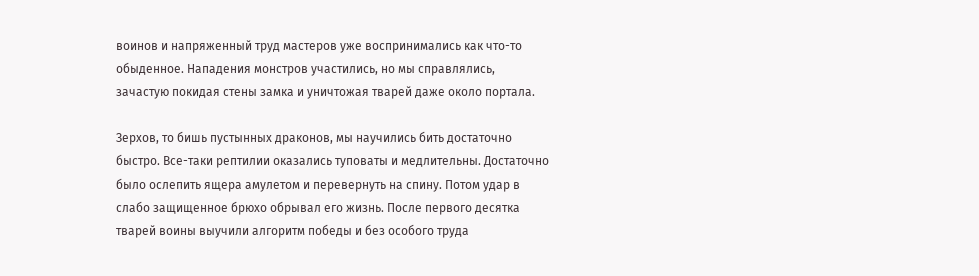воинов и напряженный труд мастеров уже воспринимались как что-то обыденное. Нападения монстров участились, но мы справлялись, зачастую покидая стены замка и уничтожая тварей даже около портала.

Зерхов, то бишь пустынных драконов, мы научились бить достаточно быстро. Все-таки рептилии оказались туповаты и медлительны. Достаточно было ослепить ящера амулетом и перевернуть на спину. Потом удар в слабо защищенное брюхо обрывал его жизнь. После первого десятка тварей воины выучили алгоритм победы и без особого труда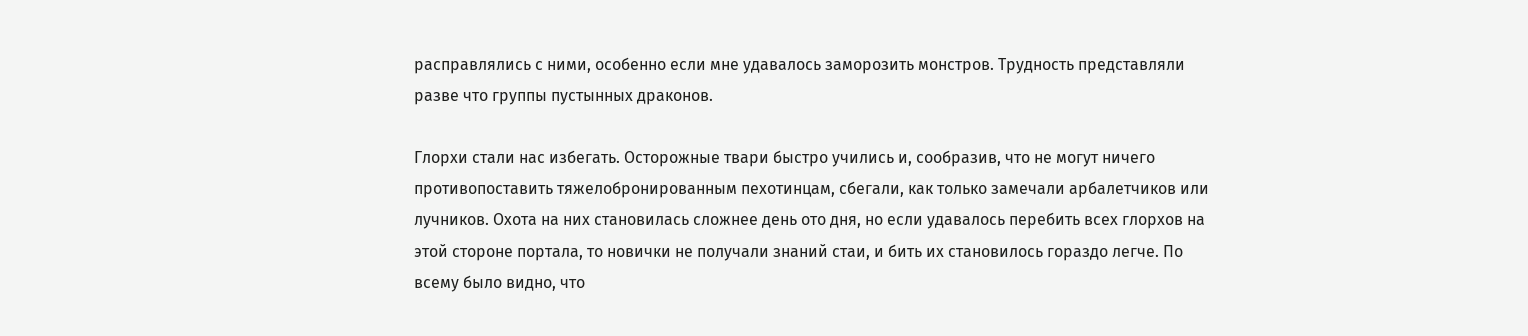расправлялись с ними, особенно если мне удавалось заморозить монстров. Трудность представляли разве что группы пустынных драконов.

Глорхи стали нас избегать. Осторожные твари быстро учились и, сообразив, что не могут ничего противопоставить тяжелобронированным пехотинцам, сбегали, как только замечали арбалетчиков или лучников. Охота на них становилась сложнее день ото дня, но если удавалось перебить всех глорхов на этой стороне портала, то новички не получали знаний стаи, и бить их становилось гораздо легче. По всему было видно, что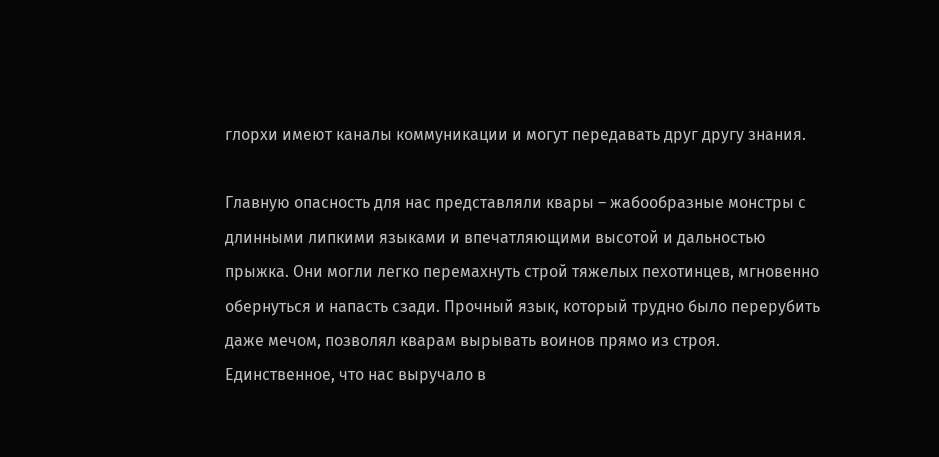глорхи имеют каналы коммуникации и могут передавать друг другу знания.

Главную опасность для нас представляли квары – жабообразные монстры с длинными липкими языками и впечатляющими высотой и дальностью прыжка. Они могли легко перемахнуть строй тяжелых пехотинцев, мгновенно обернуться и напасть сзади. Прочный язык, который трудно было перерубить даже мечом, позволял кварам вырывать воинов прямо из строя. Единственное, что нас выручало в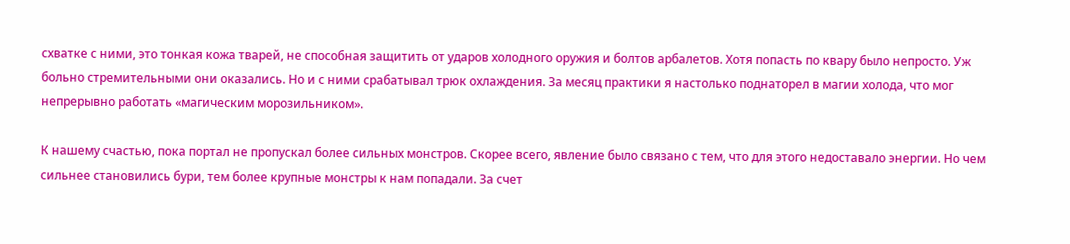схватке с ними, это тонкая кожа тварей, не способная защитить от ударов холодного оружия и болтов арбалетов. Хотя попасть по квару было непросто. Уж больно стремительными они оказались. Но и с ними срабатывал трюк охлаждения. За месяц практики я настолько поднаторел в магии холода, что мог непрерывно работать «магическим морозильником».

К нашему счастью, пока портал не пропускал более сильных монстров. Скорее всего, явление было связано с тем, что для этого недоставало энергии. Но чем сильнее становились бури, тем более крупные монстры к нам попадали. За счет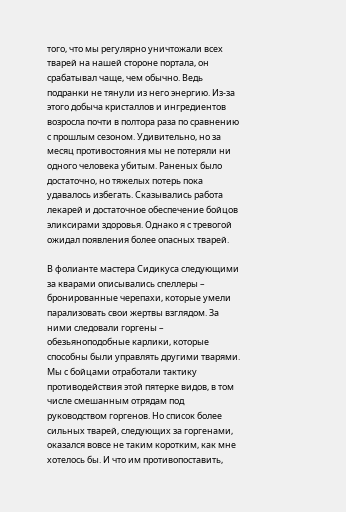того, что мы регулярно уничтожали всех тварей на нашей стороне портала, он срабатывал чаще, чем обычно. Ведь подранки не тянули из него энергию. Из-за этого добыча кристаллов и ингредиентов возросла почти в полтора раза по сравнению с прошлым сезоном. Удивительно, но за месяц противостояния мы не потеряли ни одного человека убитым. Раненых было достаточно, но тяжелых потерь пока удавалось избегать. Сказывались работа лекарей и достаточное обеспечение бойцов эликсирами здоровья. Однако я с тревогой ожидал появления более опасных тварей.

В фолианте мастера Сидикуса следующими за кварами описывались спеллеры – бронированные черепахи, которые умели парализовать свои жертвы взглядом. За ними следовали горгены – обезьяноподобные карлики, которые способны были управлять другими тварями. Мы с бойцами отработали тактику противодействия этой пятерке видов, в том числе смешанным отрядам под руководством горгенов. Но список более сильных тварей, следующих за горгенами, оказался вовсе не таким коротким, как мне хотелось бы. И что им противопоставить,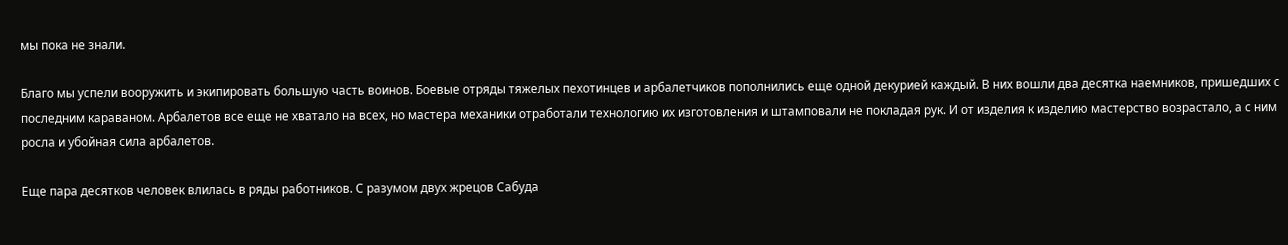мы пока не знали.

Благо мы успели вооружить и экипировать большую часть воинов. Боевые отряды тяжелых пехотинцев и арбалетчиков пополнились еще одной декурией каждый. В них вошли два десятка наемников, пришедших с последним караваном. Арбалетов все еще не хватало на всех, но мастера механики отработали технологию их изготовления и штамповали не покладая рук. И от изделия к изделию мастерство возрастало, а с ним росла и убойная сила арбалетов.

Еще пара десятков человек влилась в ряды работников. С разумом двух жрецов Сабуда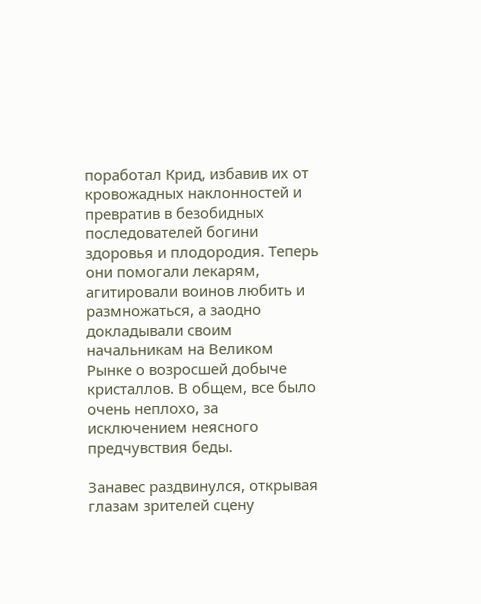поработал Крид, избавив их от кровожадных наклонностей и превратив в безобидных последователей богини здоровья и плодородия. Теперь они помогали лекарям, агитировали воинов любить и размножаться, а заодно докладывали своим начальникам на Великом Рынке о возросшей добыче кристаллов. В общем, все было очень неплохо, за исключением неясного предчувствия беды.

Занавес раздвинулся, открывая глазам зрителей сцену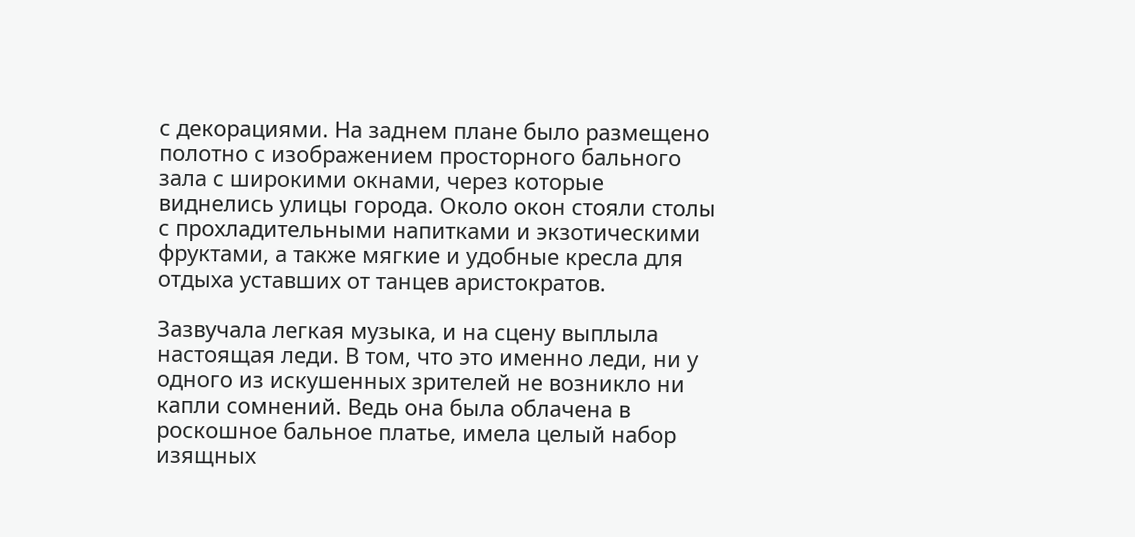с декорациями. На заднем плане было размещено полотно с изображением просторного бального зала с широкими окнами, через которые виднелись улицы города. Около окон стояли столы с прохладительными напитками и экзотическими фруктами, а также мягкие и удобные кресла для отдыха уставших от танцев аристократов.

Зазвучала легкая музыка, и на сцену выплыла настоящая леди. В том, что это именно леди, ни у одного из искушенных зрителей не возникло ни капли сомнений. Ведь она была облачена в роскошное бальное платье, имела целый набор изящных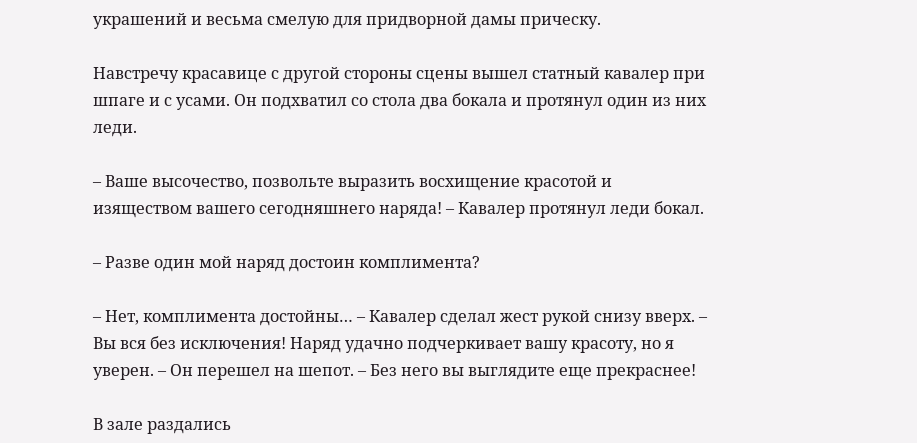украшений и весьма смелую для придворной дамы прическу.

Навстречу красавице с другой стороны сцены вышел статный кавалер при шпаге и с усами. Он подхватил со стола два бокала и протянул один из них леди.

– Ваше высочество, позвольте выразить восхищение красотой и изяществом вашего сегодняшнего наряда! – Кавалер протянул леди бокал.

– Разве один мой наряд достоин комплимента?

– Нет, комплимента достойны… – Кавалер сделал жест рукой снизу вверх. – Вы вся без исключения! Наряд удачно подчеркивает вашу красоту, но я уверен. – Он перешел на шепот. – Без него вы выглядите еще прекраснее!

В зале раздались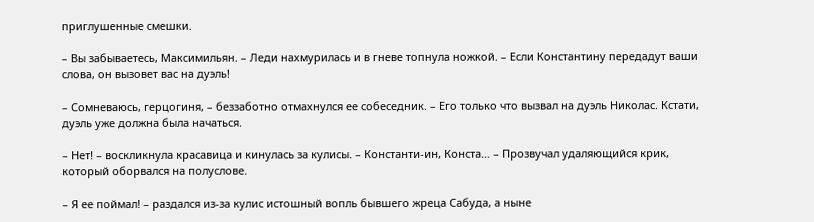приглушенные смешки.

– Вы забываетесь, Максимильян. – Леди нахмурилась и в гневе топнула ножкой. – Если Константину передадут ваши слова, он вызовет вас на дуэль!

– Сомневаюсь, герцогиня, – беззаботно отмахнулся ее собеседник. – Его только что вызвал на дуэль Николас. Кстати, дуэль уже должна была начаться.

– Нет! – воскликнула красавица и кинулась за кулисы. – Константи-ин, Конста… – Прозвучал удаляющийся крик, который оборвался на полуслове.

– Я ее поймал! – раздался из-за кулис истошный вопль бывшего жреца Сабуда, а ныне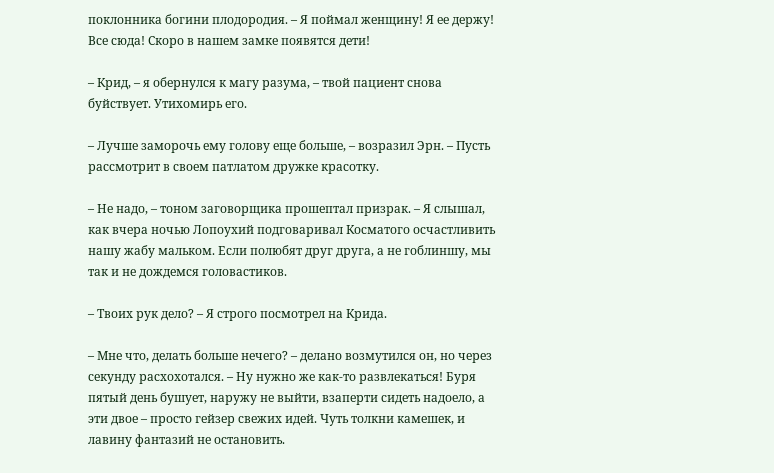поклонника богини плодородия. – Я поймал женщину! Я ее держу! Все сюда! Скоро в нашем замке появятся дети!

– Крид, – я обернулся к магу разума, – твой пациент снова буйствует. Утихомирь его.

– Лучше заморочь ему голову еще больше, – возразил Эрн. – Пусть рассмотрит в своем патлатом дружке красотку.

– Не надо, – тоном заговорщика прошептал призрак. – Я слышал, как вчера ночью Лопоухий подговаривал Косматого осчастливить нашу жабу мальком. Если полюбят друг друга, а не гоблиншу, мы так и не дождемся головастиков.

– Твоих рук дело? – Я строго посмотрел на Крида.

– Мне что, делать больше нечего? – делано возмутился он, но через секунду расхохотался. – Ну нужно же как-то развлекаться! Буря пятый день бушует, наружу не выйти, взаперти сидеть надоело, а эти двое – просто гейзер свежих идей. Чуть толкни камешек, и лавину фантазий не остановить.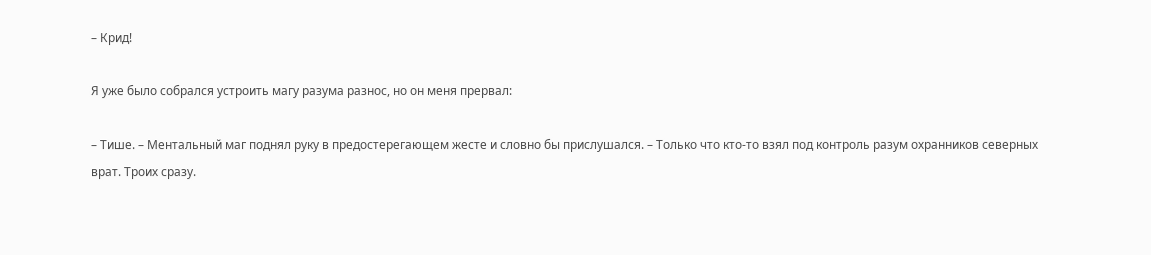– Крид!

Я уже было собрался устроить магу разума разнос, но он меня прервал:

– Тише. – Ментальный маг поднял руку в предостерегающем жесте и словно бы прислушался. – Только что кто-то взял под контроль разум охранников северных врат. Троих сразу.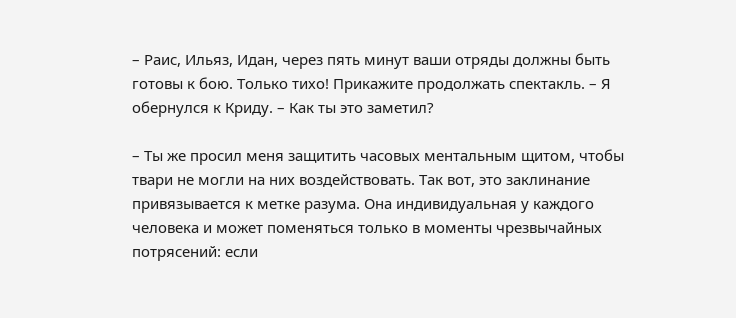– Раис, Ильяз, Идан, через пять минут ваши отряды должны быть готовы к бою. Только тихо! Прикажите продолжать спектакль. – Я обернулся к Криду. – Как ты это заметил?

– Ты же просил меня защитить часовых ментальным щитом, чтобы твари не могли на них воздействовать. Так вот, это заклинание привязывается к метке разума. Она индивидуальная у каждого человека и может поменяться только в моменты чрезвычайных потрясений: если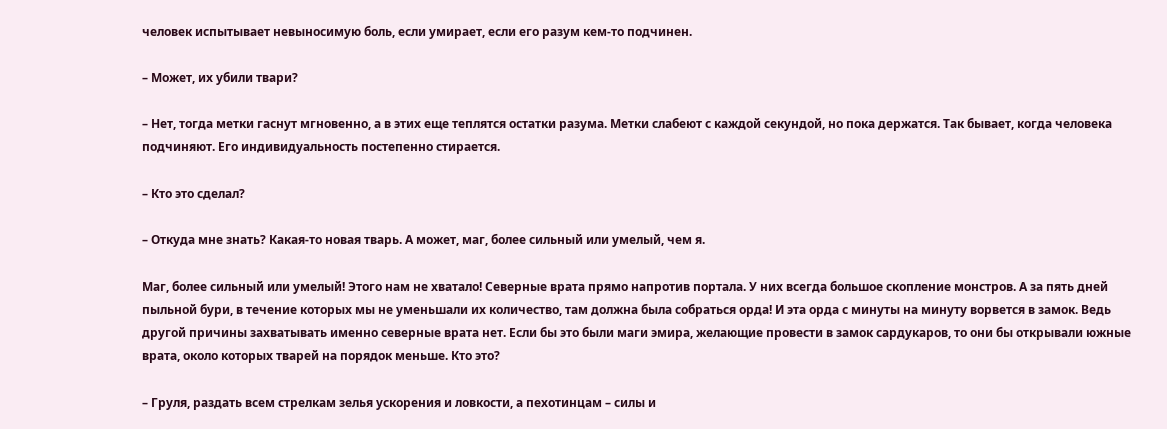человек испытывает невыносимую боль, если умирает, если его разум кем-то подчинен.

– Может, их убили твари?

– Нет, тогда метки гаснут мгновенно, а в этих еще теплятся остатки разума. Метки слабеют с каждой секундой, но пока держатся. Так бывает, когда человека подчиняют. Его индивидуальность постепенно стирается.

– Кто это сделал?

– Откуда мне знать? Какая-то новая тварь. А может, маг, более сильный или умелый, чем я.

Маг, более сильный или умелый! Этого нам не хватало! Северные врата прямо напротив портала. У них всегда большое скопление монстров. А за пять дней пыльной бури, в течение которых мы не уменьшали их количество, там должна была собраться орда! И эта орда с минуты на минуту ворвется в замок. Ведь другой причины захватывать именно северные врата нет. Если бы это были маги эмира, желающие провести в замок сардукаров, то они бы открывали южные врата, около которых тварей на порядок меньше. Кто это?

– Груля, раздать всем стрелкам зелья ускорения и ловкости, а пехотинцам – силы и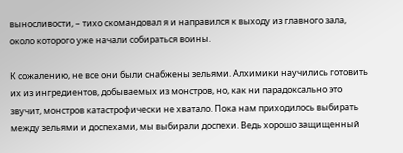выносливости, – тихо скомандовал я и направился к выходу из главного зала, около которого уже начали собираться воины.

К сожалению, не все они были снабжены зельями. Алхимики научились готовить их из ингредиентов, добываемых из монстров, но, как ни парадоксально это звучит, монстров катастрофически не хватало. Пока нам приходилось выбирать между зельями и доспехами, мы выбирали доспехи. Ведь хорошо защищенный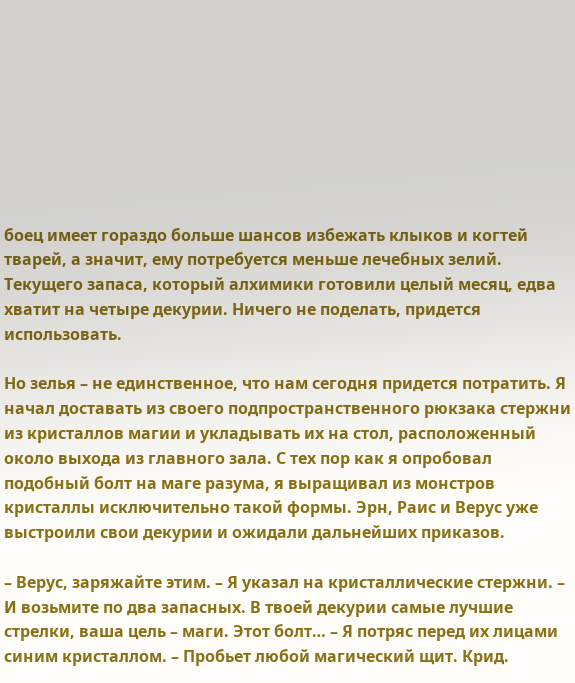боец имеет гораздо больше шансов избежать клыков и когтей тварей, а значит, ему потребуется меньше лечебных зелий. Текущего запаса, который алхимики готовили целый месяц, едва хватит на четыре декурии. Ничего не поделать, придется использовать.

Но зелья – не единственное, что нам сегодня придется потратить. Я начал доставать из своего подпространственного рюкзака стержни из кристаллов магии и укладывать их на стол, расположенный около выхода из главного зала. С тех пор как я опробовал подобный болт на маге разума, я выращивал из монстров кристаллы исключительно такой формы. Эрн, Раис и Верус уже выстроили свои декурии и ожидали дальнейших приказов.

– Верус, заряжайте этим. – Я указал на кристаллические стержни. – И возьмите по два запасных. В твоей декурии самые лучшие стрелки, ваша цель – маги. Этот болт… – Я потряс перед их лицами синим кристаллом. – Пробьет любой магический щит. Крид.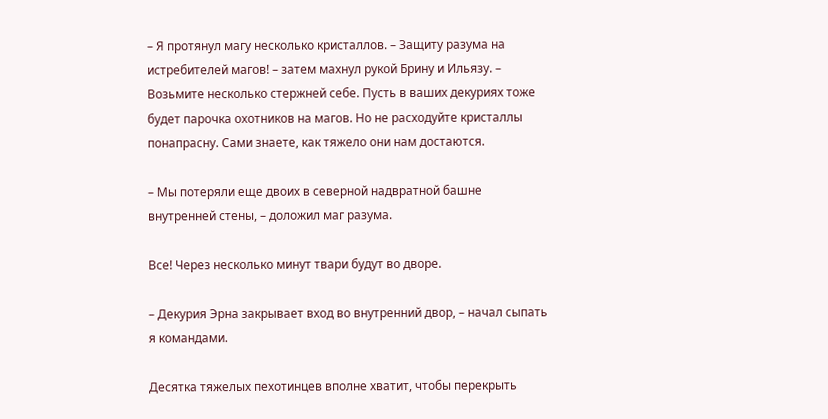– Я протянул магу несколько кристаллов. – Защиту разума на истребителей магов! – затем махнул рукой Брину и Ильязу. – Возьмите несколько стержней себе. Пусть в ваших декуриях тоже будет парочка охотников на магов. Но не расходуйте кристаллы понапрасну. Сами знаете, как тяжело они нам достаются.

– Мы потеряли еще двоих в северной надвратной башне внутренней стены, – доложил маг разума.

Все! Через несколько минут твари будут во дворе.

– Декурия Эрна закрывает вход во внутренний двор, – начал сыпать я командами.

Десятка тяжелых пехотинцев вполне хватит, чтобы перекрыть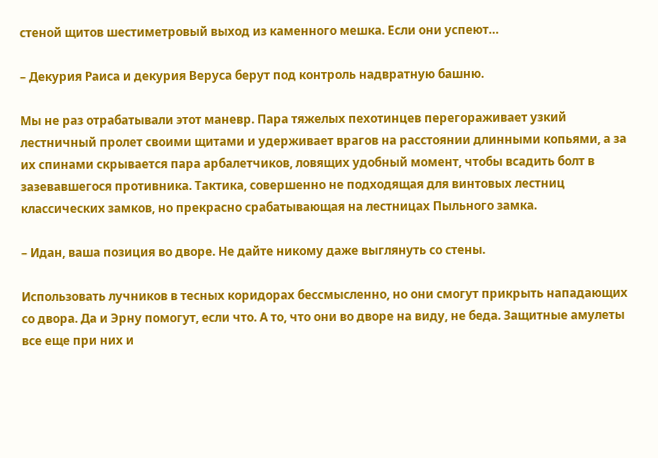стеной щитов шестиметровый выход из каменного мешка. Если они успеют…

– Декурия Раиса и декурия Веруса берут под контроль надвратную башню.

Мы не раз отрабатывали этот маневр. Пара тяжелых пехотинцев перегораживает узкий лестничный пролет своими щитами и удерживает врагов на расстоянии длинными копьями, а за их спинами скрывается пара арбалетчиков, ловящих удобный момент, чтобы всадить болт в зазевавшегося противника. Тактика, совершенно не подходящая для винтовых лестниц классических замков, но прекрасно срабатывающая на лестницах Пыльного замка.

– Идан, ваша позиция во дворе. Не дайте никому даже выглянуть со стены.

Использовать лучников в тесных коридорах бессмысленно, но они смогут прикрыть нападающих со двора. Да и Эрну помогут, если что. А то, что они во дворе на виду, не беда. Защитные амулеты все еще при них и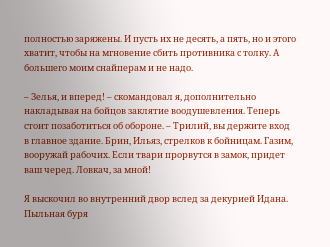полностью заряжены. И пусть их не десять, а пять, но и этого хватит, чтобы на мгновение сбить противника с толку. А большего моим снайперам и не надо.

– Зелья, и вперед! – скомандовал я, дополнительно накладывая на бойцов заклятие воодушевления. Теперь стоит позаботиться об обороне. – Трилий, вы держите вход в главное здание. Брин, Ильяз, стрелков к бойницам. Газим, вооружай рабочих. Если твари прорвутся в замок, придет ваш черед. Ловкач, за мной!

Я выскочил во внутренний двор вслед за декурией Идана. Пыльная буря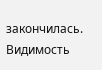закончилась. Видимость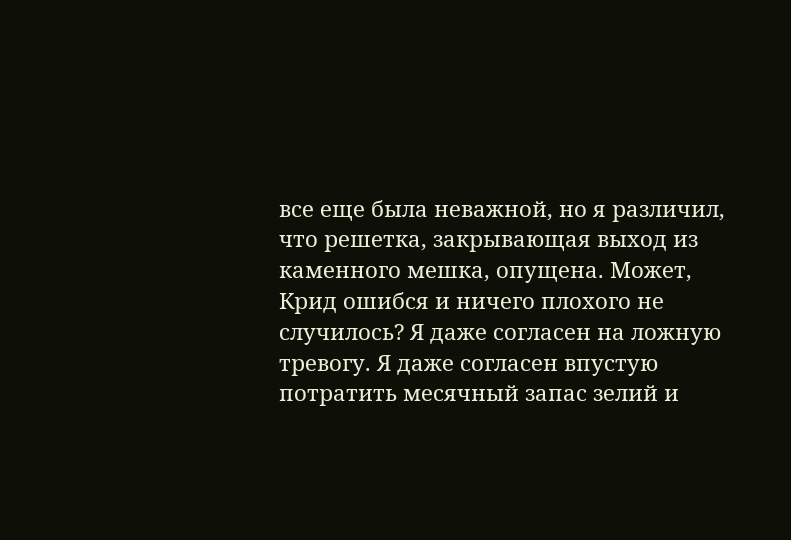все еще была неважной, но я различил, что решетка, закрывающая выход из каменного мешка, опущена. Может, Крид ошибся и ничего плохого не случилось? Я даже согласен на ложную тревогу. Я даже согласен впустую потратить месячный запас зелий и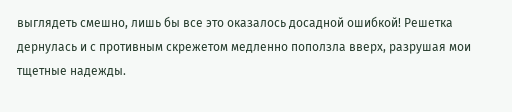выглядеть смешно, лишь бы все это оказалось досадной ошибкой! Решетка дернулась и с противным скрежетом медленно поползла вверх, разрушая мои тщетные надежды.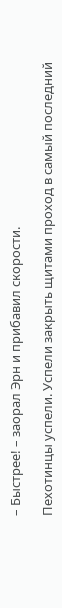– Быстрее! – заорал Эрн и прибавил скорости.

Пехотинцы успели. Успели закрыть щитами проход в самый последний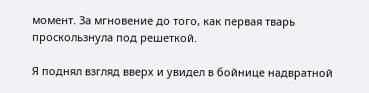момент. За мгновение до того, как первая тварь проскользнула под решеткой.

Я поднял взгляд вверх и увидел в бойнице надвратной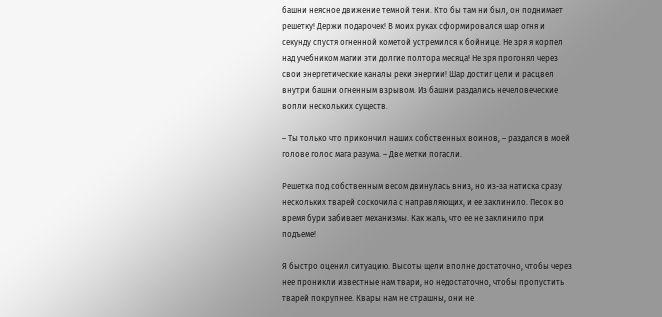башни неясное движение темной тени. Кто бы там ни был, он поднимает решетку! Держи подарочек! В моих руках сформировался шар огня и секунду спустя огненной кометой устремился к бойнице. Не зря я корпел над учебником магии эти долгие полтора месяца! Не зря прогонял через свои энергетические каналы реки энергии! Шар достиг цели и расцвел внутри башни огненным взрывом. Из башни раздались нечеловеческие вопли нескольких существ.

– Ты только что прикончил наших собственных воинов, – раздался в моей голове голос мага разума. – Две метки погасли.

Решетка под собственным весом двинулась вниз, но из-за натиска сразу нескольких тварей соскочила с направляющих, и ее заклинило. Песок во время бури забивает механизмы. Как жаль, что ее не заклинило при подъеме!

Я быстро оценил ситуацию. Высоты щели вполне достаточно, чтобы через нее проникли известные нам твари, но недостаточно, чтобы пропустить тварей покрупнее. Квары нам не страшны, они не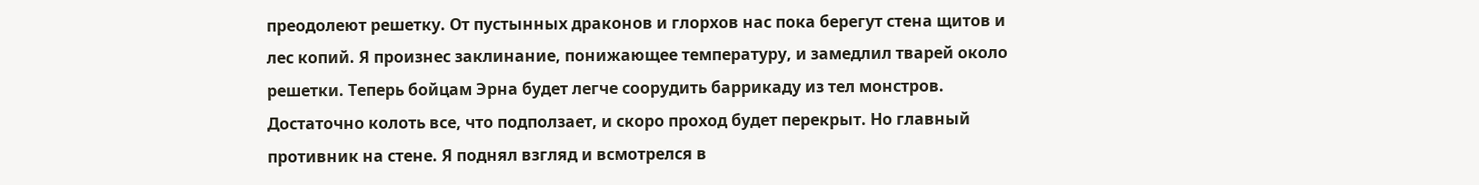преодолеют решетку. От пустынных драконов и глорхов нас пока берегут стена щитов и лес копий. Я произнес заклинание, понижающее температуру, и замедлил тварей около решетки. Теперь бойцам Эрна будет легче соорудить баррикаду из тел монстров. Достаточно колоть все, что подползает, и скоро проход будет перекрыт. Но главный противник на стене. Я поднял взгляд и всмотрелся в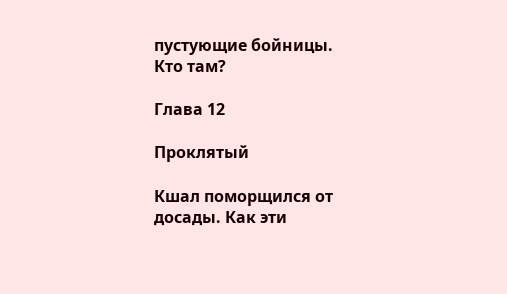пустующие бойницы. Кто там?

Глава 12

Проклятый

Кшал поморщился от досады. Как эти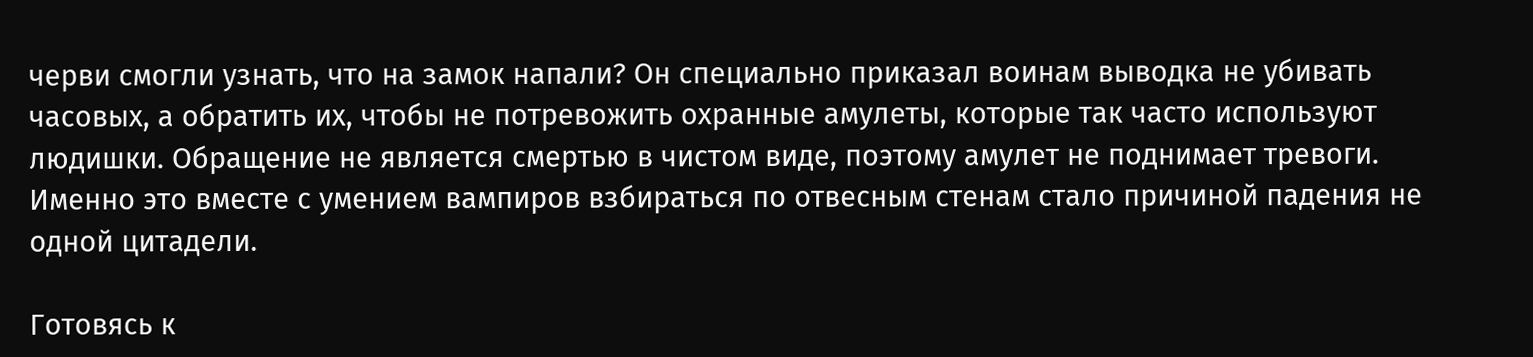черви смогли узнать, что на замок напали? Он специально приказал воинам выводка не убивать часовых, а обратить их, чтобы не потревожить охранные амулеты, которые так часто используют людишки. Обращение не является смертью в чистом виде, поэтому амулет не поднимает тревоги. Именно это вместе с умением вампиров взбираться по отвесным стенам стало причиной падения не одной цитадели.

Готовясь к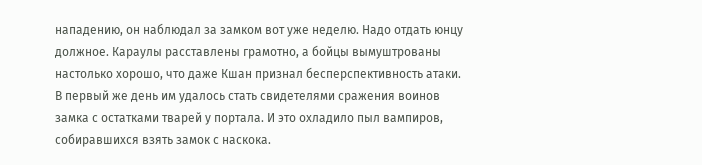нападению, он наблюдал за замком вот уже неделю. Надо отдать юнцу должное. Караулы расставлены грамотно, а бойцы вымуштрованы настолько хорошо, что даже Кшан признал бесперспективность атаки. В первый же день им удалось стать свидетелями сражения воинов замка с остатками тварей у портала. И это охладило пыл вампиров, собиравшихся взять замок с наскока.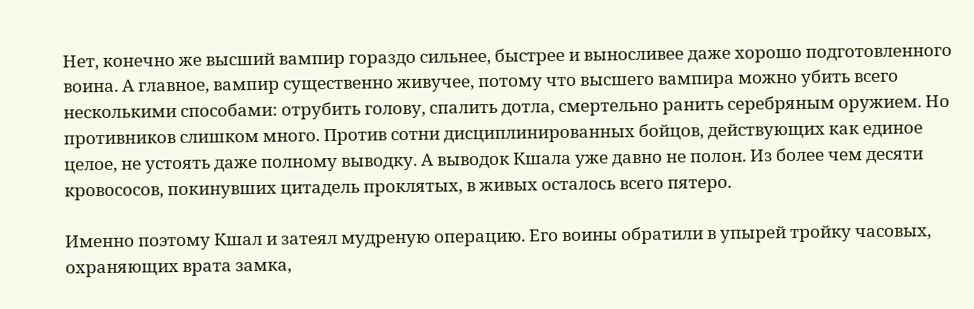Нет, конечно же высший вампир гораздо сильнее, быстрее и выносливее даже хорошо подготовленного воина. А главное, вампир существенно живучее, потому что высшего вампира можно убить всего несколькими способами: отрубить голову, спалить дотла, смертельно ранить серебряным оружием. Но противников слишком много. Против сотни дисциплинированных бойцов, действующих как единое целое, не устоять даже полному выводку. А выводок Кшала уже давно не полон. Из более чем десяти кровососов, покинувших цитадель проклятых, в живых осталось всего пятеро.

Именно поэтому Кшал и затеял мудреную операцию. Его воины обратили в упырей тройку часовых, охраняющих врата замка,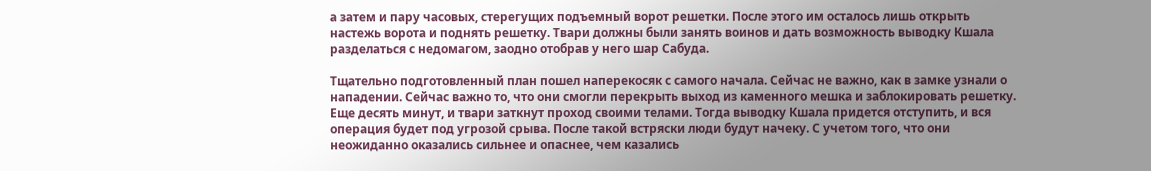а затем и пару часовых, стерегущих подъемный ворот решетки. После этого им осталось лишь открыть настежь ворота и поднять решетку. Твари должны были занять воинов и дать возможность выводку Кшала разделаться с недомагом, заодно отобрав у него шар Сабуда.

Тщательно подготовленный план пошел наперекосяк с самого начала. Сейчас не важно, как в замке узнали о нападении. Сейчас важно то, что они смогли перекрыть выход из каменного мешка и заблокировать решетку. Еще десять минут, и твари заткнут проход своими телами. Тогда выводку Кшала придется отступить, и вся операция будет под угрозой срыва. После такой встряски люди будут начеку. С учетом того, что они неожиданно оказались сильнее и опаснее, чем казались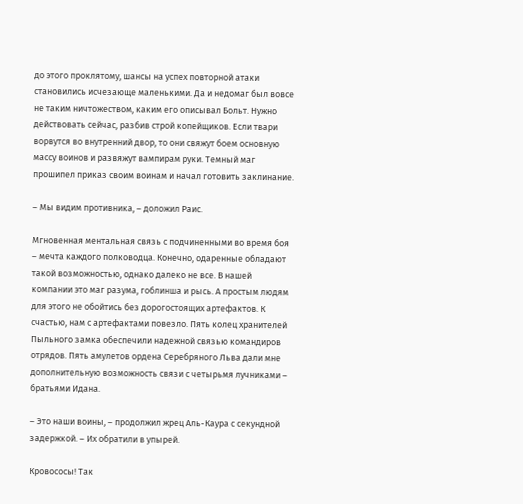до этого проклятому, шансы на успех повторной атаки становились исчезающе маленькими. Да и недомаг был вовсе не таким ничтожеством, каким его описывал Больт. Нужно действовать сейчас, разбив строй копейщиков. Если твари ворвутся во внутренний двор, то они свяжут боем основную массу воинов и развяжут вампирам руки. Темный маг прошипел приказ своим воинам и начал готовить заклинание.

– Мы видим противника, – доложил Раис.

Мгновенная ментальная связь с подчиненными во время боя – мечта каждого полководца. Конечно, одаренные обладают такой возможностью, однако далеко не все. В нашей компании это маг разума, гоблинша и рысь. А простым людям для этого не обойтись без дорогостоящих артефактов. К счастью, нам с артефактами повезло. Пять колец хранителей Пыльного замка обеспечили надежной связью командиров отрядов. Пять амулетов ордена Серебряного Льва дали мне дополнительную возможность связи с четырьмя лучниками – братьями Идана.

– Это наши воины, – продолжил жрец Аль-Каура с секундной задержкой. – Их обратили в упырей.

Кровососы! Так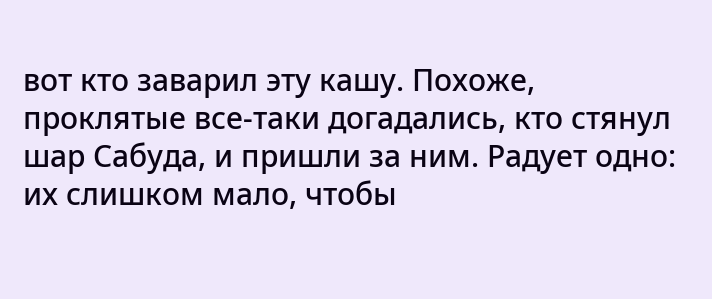вот кто заварил эту кашу. Похоже, проклятые все-таки догадались, кто стянул шар Сабуда, и пришли за ним. Радует одно: их слишком мало, чтобы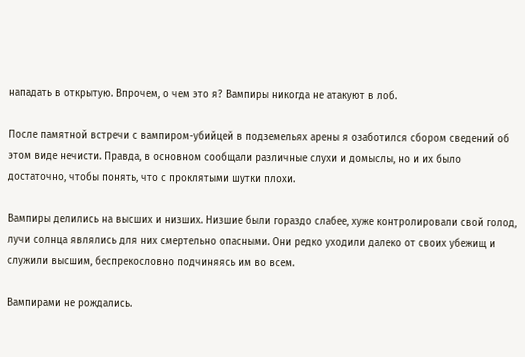нападать в открытую. Впрочем, о чем это я? Вампиры никогда не атакуют в лоб.

После памятной встречи с вампиром-убийцей в подземельях арены я озаботился сбором сведений об этом виде нечисти. Правда, в основном сообщали различные слухи и домыслы, но и их было достаточно, чтобы понять, что с проклятыми шутки плохи.

Вампиры делились на высших и низших. Низшие были гораздо слабее, хуже контролировали свой голод, лучи солнца являлись для них смертельно опасными. Они редко уходили далеко от своих убежищ и служили высшим, беспрекословно подчиняясь им во всем.

Вампирами не рождались.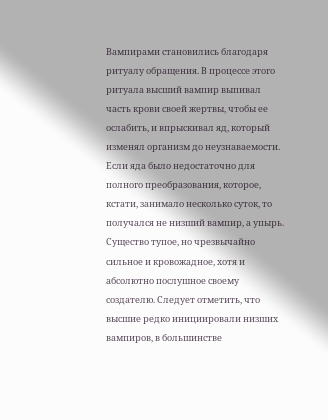Вампирами становились благодаря ритуалу обращения. В процессе этого ритуала высший вампир выпивал часть крови своей жертвы, чтобы ее ослабить, и впрыскивал яд, который изменял организм до неузнаваемости. Если яда было недостаточно для полного преобразования, которое, кстати, занимало несколько суток, то получался не низший вампир, а упырь. Существо тупое, но чрезвычайно сильное и кровожадное, хотя и абсолютно послушное своему создателю. Следует отметить, что высшие редко инициировали низших вампиров, в большинстве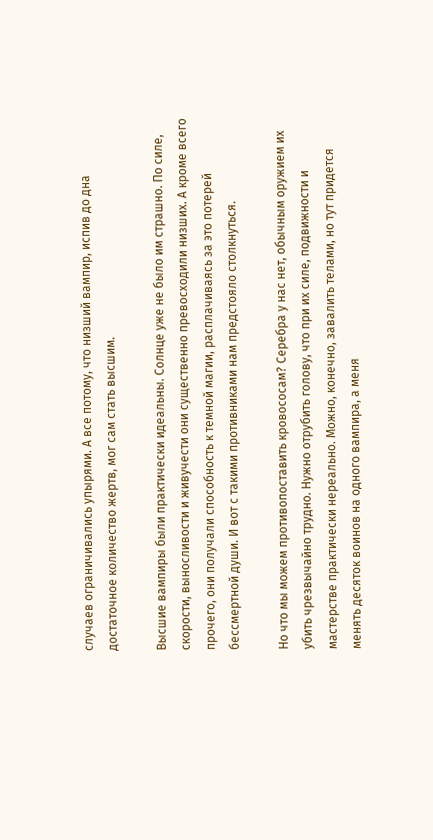случаев ограничивались упырями. А все потому, что низший вампир, испив до дна достаточное количество жертв, мог сам стать высшим.

Высшие вампиры были практически идеальны. Солнце уже не было им страшно. По силе, скорости, выносливости и живучести они существенно превосходили низших. А кроме всего прочего, они получали способность к темной магии, расплачиваясь за это потерей бессмертной души. И вот с такими противниками нам предстояло столкнуться.

Но что мы можем противопоставить кровососам? Серебра у нас нет, обычным оружием их убить чрезвычайно трудно. Нужно отрубить голову, что при их силе, подвижности и мастерстве практически нереально. Можно, конечно, завалить телами, но тут придется менять десяток воинов на одного вампира, а меня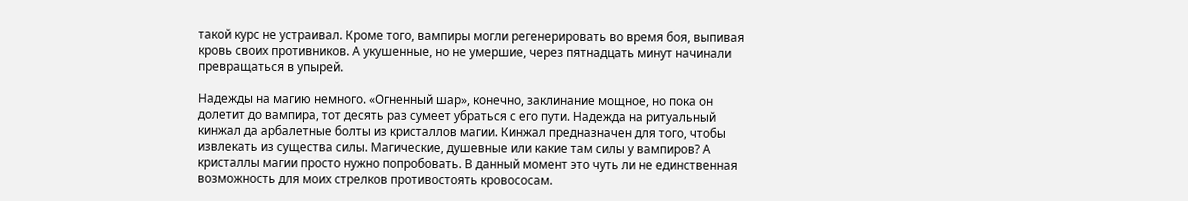такой курс не устраивал. Кроме того, вампиры могли регенерировать во время боя, выпивая кровь своих противников. А укушенные, но не умершие, через пятнадцать минут начинали превращаться в упырей.

Надежды на магию немного. «Огненный шар», конечно, заклинание мощное, но пока он долетит до вампира, тот десять раз сумеет убраться с его пути. Надежда на ритуальный кинжал да арбалетные болты из кристаллов магии. Кинжал предназначен для того, чтобы извлекать из существа силы. Магические, душевные или какие там силы у вампиров? А кристаллы магии просто нужно попробовать. В данный момент это чуть ли не единственная возможность для моих стрелков противостоять кровососам.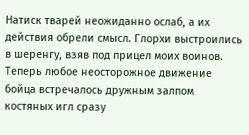Натиск тварей неожиданно ослаб, а их действия обрели смысл. Глорхи выстроились в шеренгу, взяв под прицел моих воинов. Теперь любое неосторожное движение бойца встречалось дружным залпом костяных игл сразу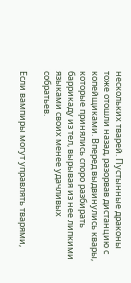нескольких тварей. Пустынные драконы тоже отошли назад, разорвав дистанцию с копейщиками. Вперед выдвинулись квары, которые принялись споро разбирать баррикаду из тел, вырывая из нее липкими языками своих менее удачливых собратьев.

Если вампиры могут управлять тварями,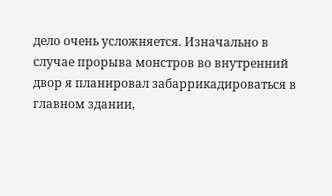дело очень усложняется. Изначально в случае прорыва монстров во внутренний двор я планировал забаррикадироваться в главном здании,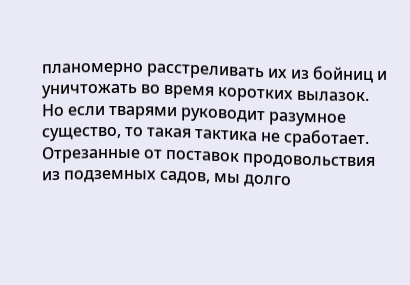планомерно расстреливать их из бойниц и уничтожать во время коротких вылазок. Но если тварями руководит разумное существо, то такая тактика не сработает. Отрезанные от поставок продовольствия из подземных садов, мы долго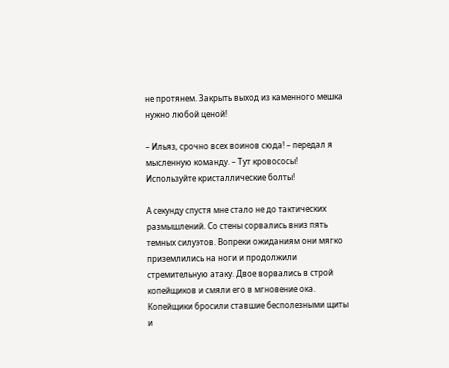не протянем. Закрыть выход из каменного мешка нужно любой ценой!

– Ильяз, срочно всех воинов сюда! – передал я мысленную команду. – Тут кровососы! Используйте кристаллические болты!

А секунду спустя мне стало не до тактических размышлений. Со стены сорвались вниз пять темных силуэтов. Вопреки ожиданиям они мягко приземлились на ноги и продолжили стремительную атаку. Двое ворвались в строй копейщиков и смяли его в мгновение ока. Копейщики бросили ставшие бесполезными щиты и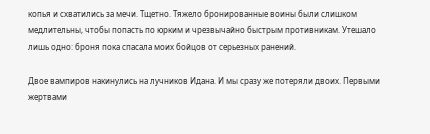копья и схватились за мечи. Тщетно. Тяжело бронированные воины были слишком медлительны, чтобы попасть по юрким и чрезвычайно быстрым противникам. Утешало лишь одно: броня пока спасала моих бойцов от серьезных ранений.

Двое вампиров накинулись на лучников Идана. И мы сразу же потеряли двоих. Первыми жертвами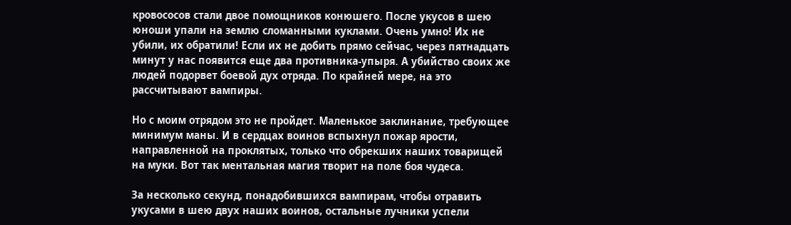кровососов стали двое помощников конюшего. После укусов в шею юноши упали на землю сломанными куклами. Очень умно! Их не убили, их обратили! Если их не добить прямо сейчас, через пятнадцать минут у нас появится еще два противника-упыря. А убийство своих же людей подорвет боевой дух отряда. По крайней мере, на это рассчитывают вампиры.

Но с моим отрядом это не пройдет. Маленькое заклинание, требующее минимум маны. И в сердцах воинов вспыхнул пожар ярости, направленной на проклятых, только что обрекших наших товарищей на муки. Вот так ментальная магия творит на поле боя чудеса.

За несколько секунд, понадобившихся вампирам, чтобы отравить укусами в шею двух наших воинов, остальные лучники успели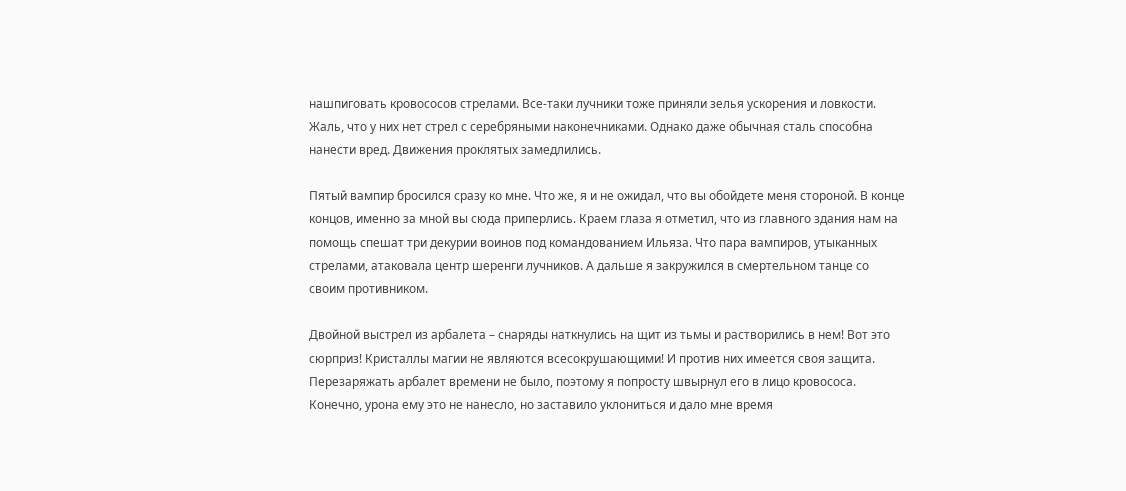нашпиговать кровососов стрелами. Все-таки лучники тоже приняли зелья ускорения и ловкости. Жаль, что у них нет стрел с серебряными наконечниками. Однако даже обычная сталь способна нанести вред. Движения проклятых замедлились.

Пятый вампир бросился сразу ко мне. Что же, я и не ожидал, что вы обойдете меня стороной. В конце концов, именно за мной вы сюда приперлись. Краем глаза я отметил, что из главного здания нам на помощь спешат три декурии воинов под командованием Ильяза. Что пара вампиров, утыканных стрелами, атаковала центр шеренги лучников. А дальше я закружился в смертельном танце со своим противником.

Двойной выстрел из арбалета – снаряды наткнулись на щит из тьмы и растворились в нем! Вот это сюрприз! Кристаллы магии не являются всесокрушающими! И против них имеется своя защита. Перезаряжать арбалет времени не было, поэтому я попросту швырнул его в лицо кровососа. Конечно, урона ему это не нанесло, но заставило уклониться и дало мне время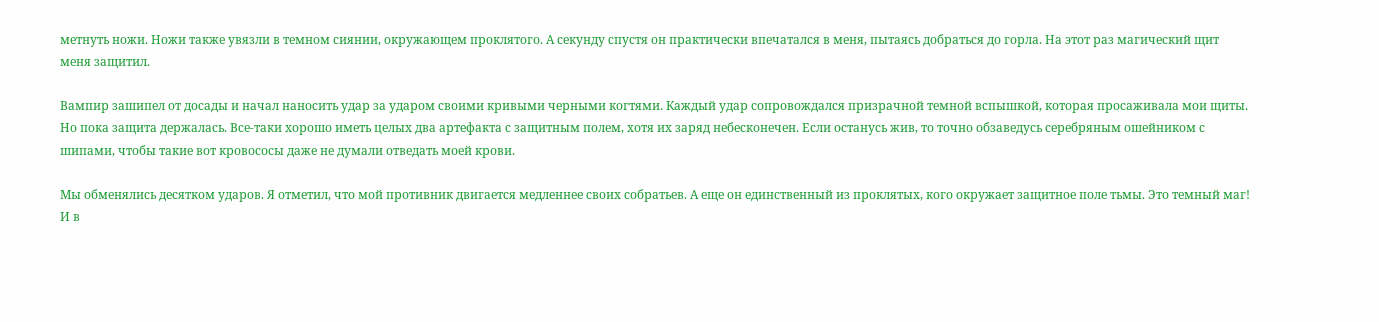метнуть ножи. Ножи также увязли в темном сиянии, окружающем проклятого. А секунду спустя он практически впечатался в меня, пытаясь добраться до горла. На этот раз магический щит меня защитил.

Вампир зашипел от досады и начал наносить удар за ударом своими кривыми черными когтями. Каждый удар сопровождался призрачной темной вспышкой, которая просаживала мои щиты. Но пока защита держалась. Все-таки хорошо иметь целых два артефакта с защитным полем, хотя их заряд небесконечен. Если останусь жив, то точно обзаведусь серебряным ошейником с шипами, чтобы такие вот кровососы даже не думали отведать моей крови.

Мы обменялись десятком ударов. Я отметил, что мой противник двигается медленнее своих собратьев. А еще он единственный из проклятых, кого окружает защитное поле тьмы. Это темный маг! И в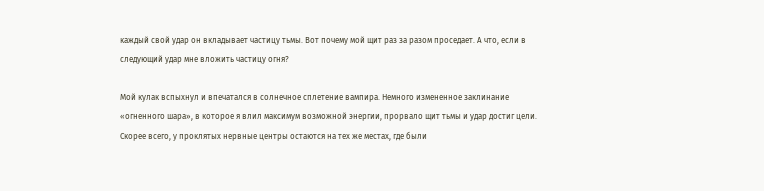каждый свой удар он вкладывает частицу тьмы. Вот почему мой щит раз за разом проседает. А что, если в следующий удар мне вложить частицу огня?

Мой кулак вспыхнул и впечатался в солнечное сплетение вампира. Немного измененное заклинание «огненного шара», в которое я влил максимум возможной энергии, прорвало щит тьмы и удар достиг цели. Скорее всего, у проклятых нервные центры остаются на тех же местах, где были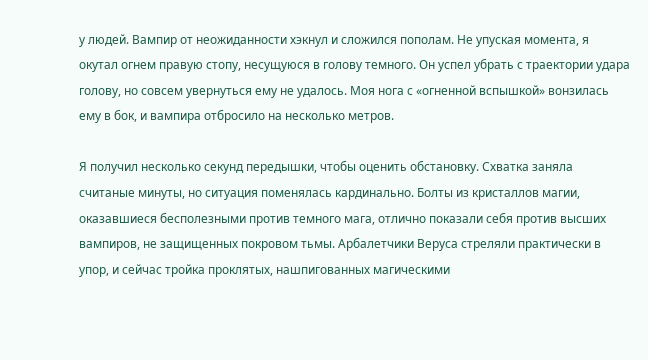у людей. Вампир от неожиданности хэкнул и сложился пополам. Не упуская момента, я окутал огнем правую стопу, несущуюся в голову темного. Он успел убрать с траектории удара голову, но совсем увернуться ему не удалось. Моя нога с «огненной вспышкой» вонзилась ему в бок, и вампира отбросило на несколько метров.

Я получил несколько секунд передышки, чтобы оценить обстановку. Схватка заняла считаные минуты, но ситуация поменялась кардинально. Болты из кристаллов магии, оказавшиеся бесполезными против темного мага, отлично показали себя против высших вампиров, не защищенных покровом тьмы. Арбалетчики Веруса стреляли практически в упор, и сейчас тройка проклятых, нашпигованных магическими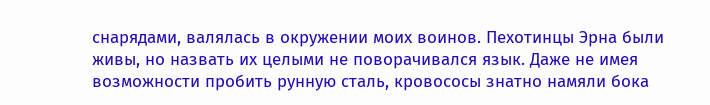снарядами, валялась в окружении моих воинов. Пехотинцы Эрна были живы, но назвать их целыми не поворачивался язык. Даже не имея возможности пробить рунную сталь, кровососы знатно намяли бока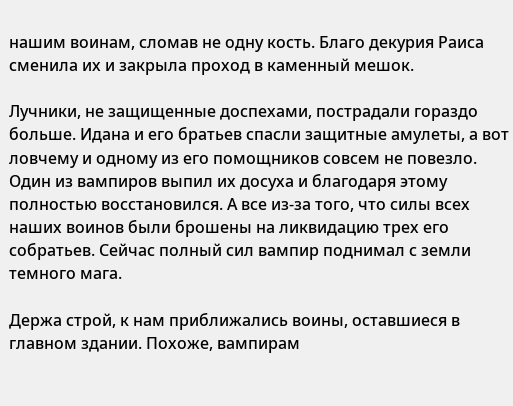нашим воинам, сломав не одну кость. Благо декурия Раиса сменила их и закрыла проход в каменный мешок.

Лучники, не защищенные доспехами, пострадали гораздо больше. Идана и его братьев спасли защитные амулеты, а вот ловчему и одному из его помощников совсем не повезло. Один из вампиров выпил их досуха и благодаря этому полностью восстановился. А все из-за того, что силы всех наших воинов были брошены на ликвидацию трех его собратьев. Сейчас полный сил вампир поднимал с земли темного мага.

Держа строй, к нам приближались воины, оставшиеся в главном здании. Похоже, вампирам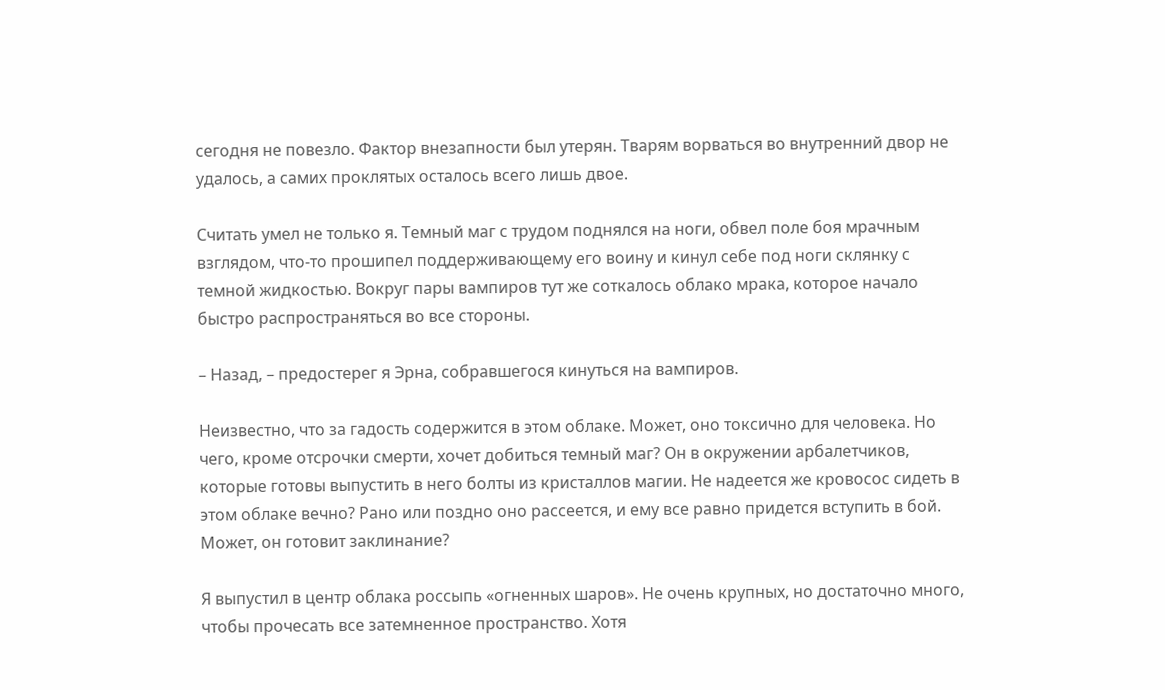сегодня не повезло. Фактор внезапности был утерян. Тварям ворваться во внутренний двор не удалось, а самих проклятых осталось всего лишь двое.

Считать умел не только я. Темный маг с трудом поднялся на ноги, обвел поле боя мрачным взглядом, что-то прошипел поддерживающему его воину и кинул себе под ноги склянку с темной жидкостью. Вокруг пары вампиров тут же соткалось облако мрака, которое начало быстро распространяться во все стороны.

– Назад, – предостерег я Эрна, собравшегося кинуться на вампиров.

Неизвестно, что за гадость содержится в этом облаке. Может, оно токсично для человека. Но чего, кроме отсрочки смерти, хочет добиться темный маг? Он в окружении арбалетчиков, которые готовы выпустить в него болты из кристаллов магии. Не надеется же кровосос сидеть в этом облаке вечно? Рано или поздно оно рассеется, и ему все равно придется вступить в бой. Может, он готовит заклинание?

Я выпустил в центр облака россыпь «огненных шаров». Не очень крупных, но достаточно много, чтобы прочесать все затемненное пространство. Хотя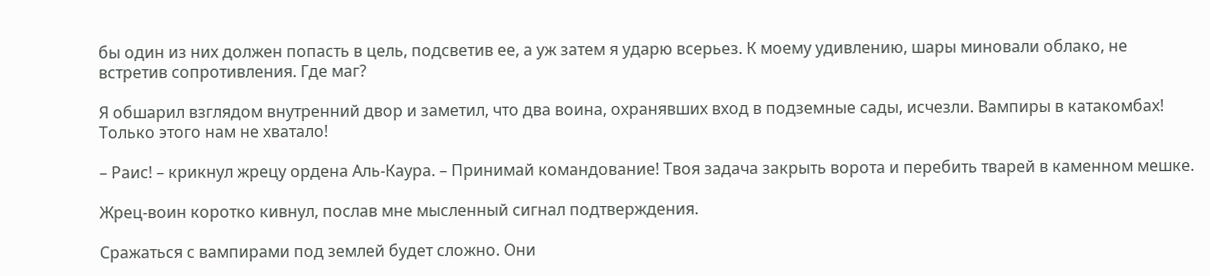бы один из них должен попасть в цель, подсветив ее, а уж затем я ударю всерьез. К моему удивлению, шары миновали облако, не встретив сопротивления. Где маг?

Я обшарил взглядом внутренний двор и заметил, что два воина, охранявших вход в подземные сады, исчезли. Вампиры в катакомбах! Только этого нам не хватало!

– Раис! – крикнул жрецу ордена Аль-Каура. – Принимай командование! Твоя задача закрыть ворота и перебить тварей в каменном мешке.

Жрец-воин коротко кивнул, послав мне мысленный сигнал подтверждения.

Сражаться с вампирами под землей будет сложно. Они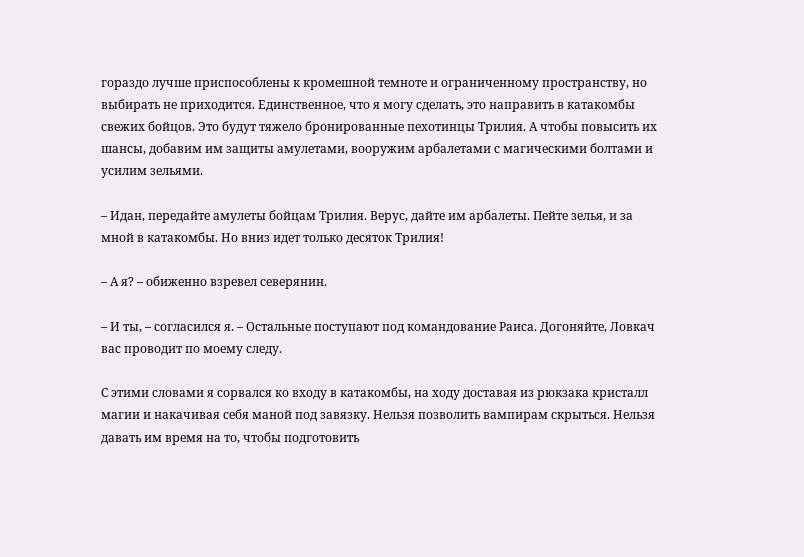гораздо лучше приспособлены к кромешной темноте и ограниченному пространству, но выбирать не приходится. Единственное, что я могу сделать, это направить в катакомбы свежих бойцов. Это будут тяжело бронированные пехотинцы Трилия. А чтобы повысить их шансы, добавим им защиты амулетами, вооружим арбалетами с магическими болтами и усилим зельями.

– Идан, передайте амулеты бойцам Трилия. Верус, дайте им арбалеты. Пейте зелья, и за мной в катакомбы. Но вниз идет только десяток Трилия!

– А я? – обиженно взревел северянин.

– И ты, – согласился я. – Остальные поступают под командование Раиса. Догоняйте, Ловкач вас проводит по моему следу.

С этими словами я сорвался ко входу в катакомбы, на ходу доставая из рюкзака кристалл магии и накачивая себя маной под завязку. Нельзя позволить вампирам скрыться. Нельзя давать им время на то, чтобы подготовить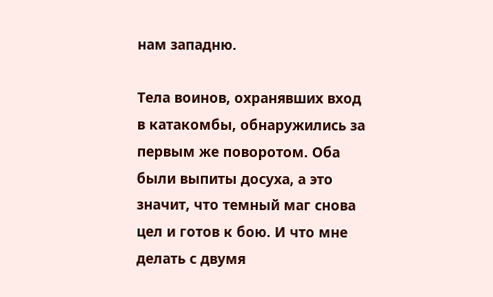нам западню.

Тела воинов, охранявших вход в катакомбы, обнаружились за первым же поворотом. Оба были выпиты досуха, а это значит, что темный маг снова цел и готов к бою. И что мне делать с двумя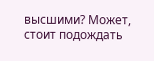высшими? Может, стоит подождать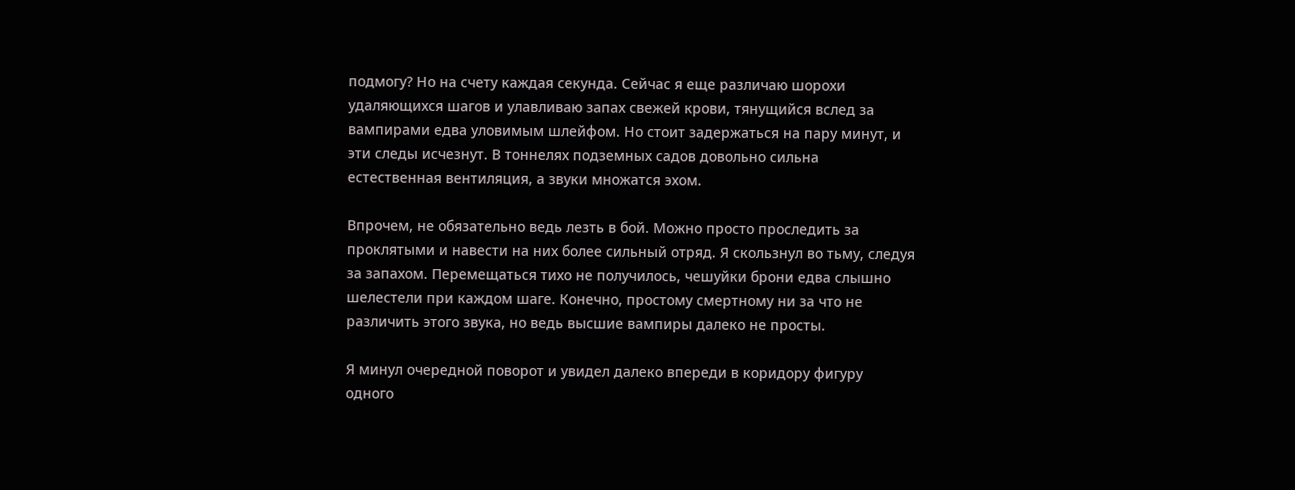подмогу? Но на счету каждая секунда. Сейчас я еще различаю шорохи удаляющихся шагов и улавливаю запах свежей крови, тянущийся вслед за вампирами едва уловимым шлейфом. Но стоит задержаться на пару минут, и эти следы исчезнут. В тоннелях подземных садов довольно сильна естественная вентиляция, а звуки множатся эхом.

Впрочем, не обязательно ведь лезть в бой. Можно просто проследить за проклятыми и навести на них более сильный отряд. Я скользнул во тьму, следуя за запахом. Перемещаться тихо не получилось, чешуйки брони едва слышно шелестели при каждом шаге. Конечно, простому смертному ни за что не различить этого звука, но ведь высшие вампиры далеко не просты.

Я минул очередной поворот и увидел далеко впереди в коридору фигуру одного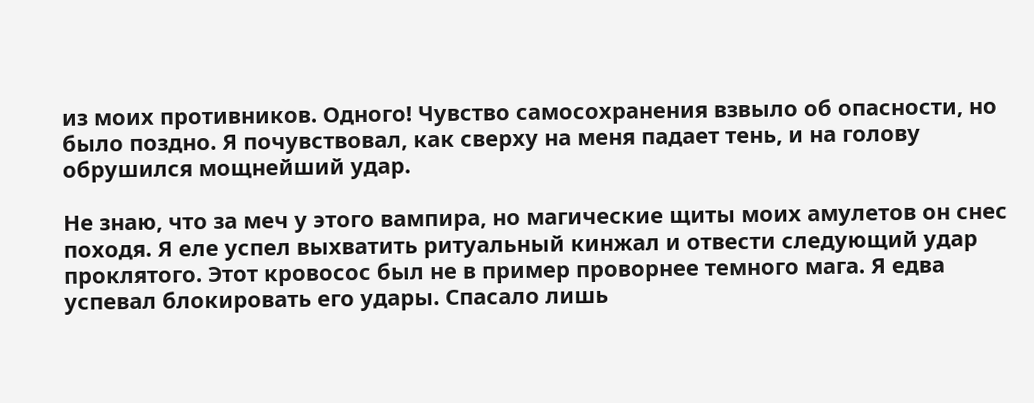из моих противников. Одного! Чувство самосохранения взвыло об опасности, но было поздно. Я почувствовал, как сверху на меня падает тень, и на голову обрушился мощнейший удар.

Не знаю, что за меч у этого вампира, но магические щиты моих амулетов он снес походя. Я еле успел выхватить ритуальный кинжал и отвести следующий удар проклятого. Этот кровосос был не в пример проворнее темного мага. Я едва успевал блокировать его удары. Спасало лишь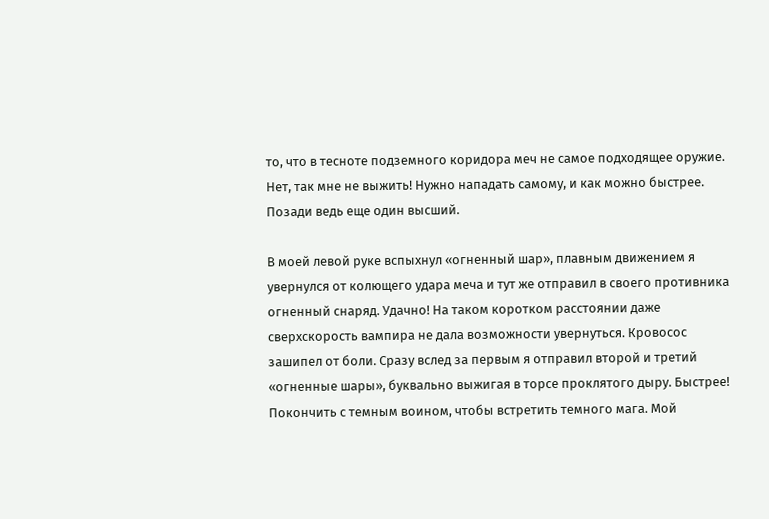то, что в тесноте подземного коридора меч не самое подходящее оружие. Нет, так мне не выжить! Нужно нападать самому, и как можно быстрее. Позади ведь еще один высший.

В моей левой руке вспыхнул «огненный шар», плавным движением я увернулся от колющего удара меча и тут же отправил в своего противника огненный снаряд. Удачно! На таком коротком расстоянии даже сверхскорость вампира не дала возможности увернуться. Кровосос зашипел от боли. Сразу вслед за первым я отправил второй и третий «огненные шары», буквально выжигая в торсе проклятого дыру. Быстрее! Покончить с темным воином, чтобы встретить темного мага. Мой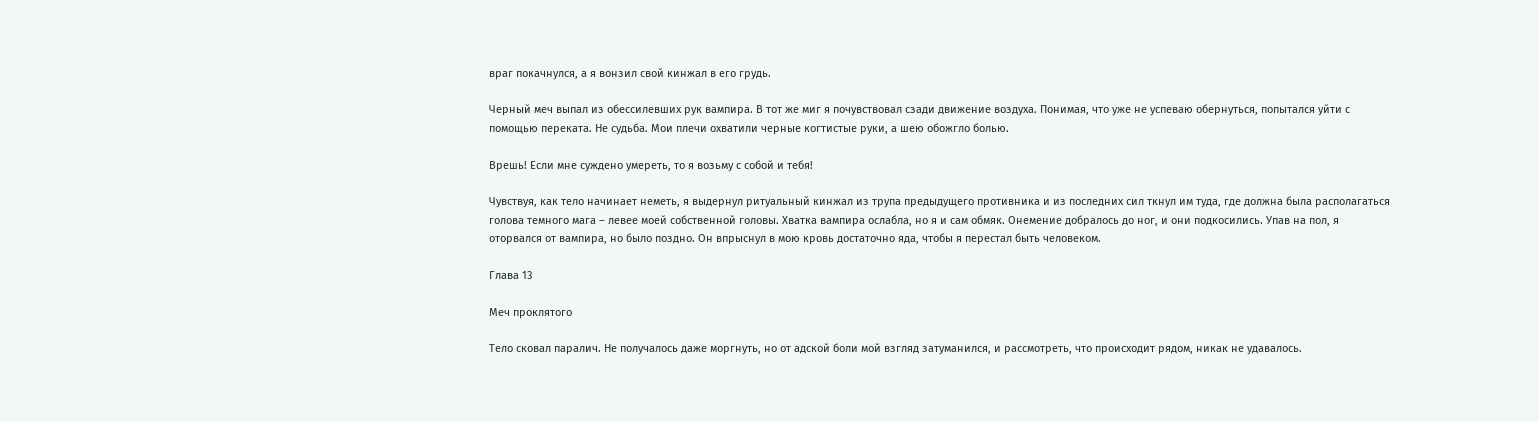враг покачнулся, а я вонзил свой кинжал в его грудь.

Черный меч выпал из обессилевших рук вампира. В тот же миг я почувствовал сзади движение воздуха. Понимая, что уже не успеваю обернуться, попытался уйти с помощью переката. Не судьба. Мои плечи охватили черные когтистые руки, а шею обожгло болью.

Врешь! Если мне суждено умереть, то я возьму с собой и тебя!

Чувствуя, как тело начинает неметь, я выдернул ритуальный кинжал из трупа предыдущего противника и из последних сил ткнул им туда, где должна была располагаться голова темного мага – левее моей собственной головы. Хватка вампира ослабла, но я и сам обмяк. Онемение добралось до ног, и они подкосились. Упав на пол, я оторвался от вампира, но было поздно. Он впрыснул в мою кровь достаточно яда, чтобы я перестал быть человеком.

Глава 13

Меч проклятого

Тело сковал паралич. Не получалось даже моргнуть, но от адской боли мой взгляд затуманился, и рассмотреть, что происходит рядом, никак не удавалось.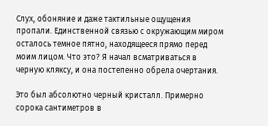Слух, обоняние и даже тактильные ощущения пропали. Единственной связью с окружающим миром осталось темное пятно, находящееся прямо перед моим лицом. Что это? Я начал всматриваться в черную кляксу, и она постепенно обрела очертания.

Это был абсолютно черный кристалл. Примерно сорока сантиметров в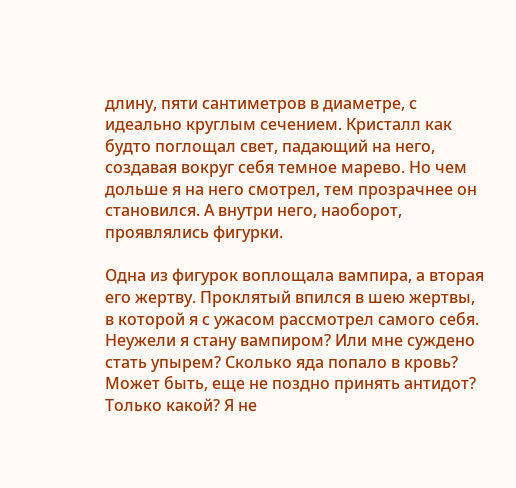длину, пяти сантиметров в диаметре, с идеально круглым сечением. Кристалл как будто поглощал свет, падающий на него, создавая вокруг себя темное марево. Но чем дольше я на него смотрел, тем прозрачнее он становился. А внутри него, наоборот, проявлялись фигурки.

Одна из фигурок воплощала вампира, а вторая его жертву. Проклятый впился в шею жертвы, в которой я с ужасом рассмотрел самого себя. Неужели я стану вампиром? Или мне суждено стать упырем? Сколько яда попало в кровь? Может быть, еще не поздно принять антидот? Только какой? Я не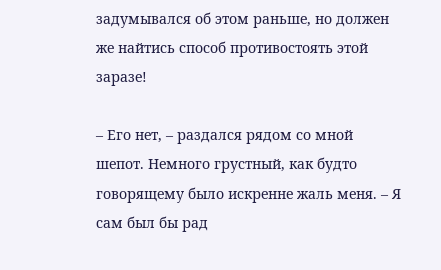задумывался об этом раньше, но должен же найтись способ противостоять этой заразе!

– Его нет, – раздался рядом со мной шепот. Немного грустный, как будто говорящему было искренне жаль меня. – Я сам был бы рад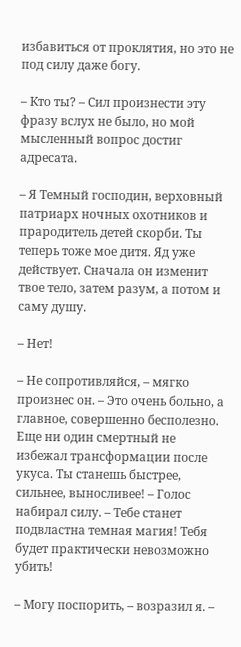избавиться от проклятия, но это не под силу даже богу.

– Кто ты? – Сил произнести эту фразу вслух не было, но мой мысленный вопрос достиг адресата.

– Я Темный господин, верховный патриарх ночных охотников и прародитель детей скорби. Ты теперь тоже мое дитя. Яд уже действует. Сначала он изменит твое тело, затем разум, а потом и саму душу.

– Нет!

– Не сопротивляйся, – мягко произнес он. – Это очень больно, а главное, совершенно бесполезно. Еще ни один смертный не избежал трансформации после укуса. Ты станешь быстрее, сильнее, выносливее! – Голос набирал силу. – Тебе станет подвластна темная магия! Тебя будет практически невозможно убить!

– Могу поспорить, – возразил я. –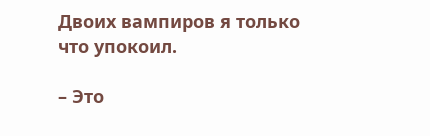Двоих вампиров я только что упокоил.

– Это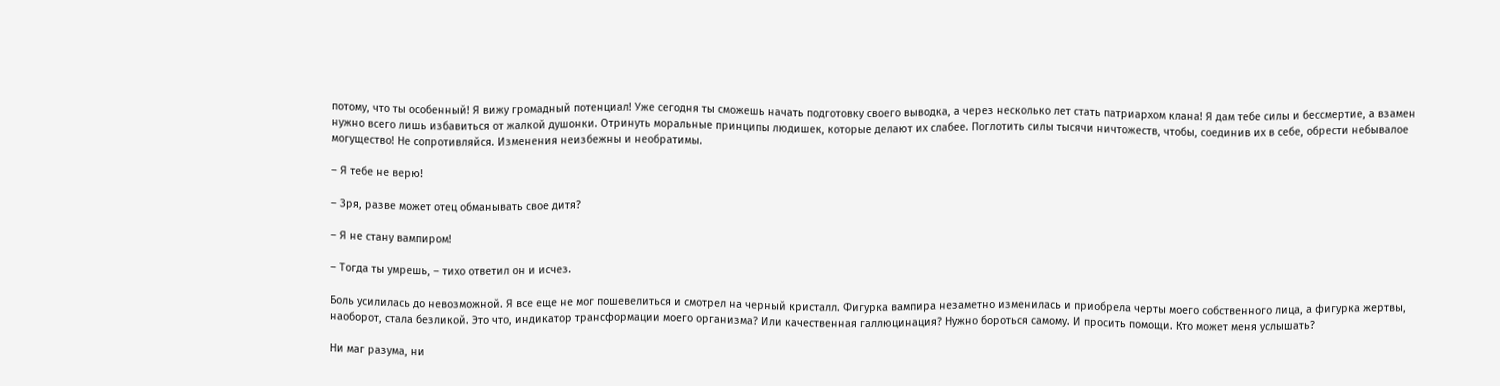потому, что ты особенный! Я вижу громадный потенциал! Уже сегодня ты сможешь начать подготовку своего выводка, а через несколько лет стать патриархом клана! Я дам тебе силы и бессмертие, а взамен нужно всего лишь избавиться от жалкой душонки. Отринуть моральные принципы людишек, которые делают их слабее. Поглотить силы тысячи ничтожеств, чтобы, соединив их в себе, обрести небывалое могущество! Не сопротивляйся. Изменения неизбежны и необратимы.

– Я тебе не верю!

– Зря, разве может отец обманывать свое дитя?

– Я не стану вампиром!

– Тогда ты умрешь, – тихо ответил он и исчез.

Боль усилилась до невозможной. Я все еще не мог пошевелиться и смотрел на черный кристалл. Фигурка вампира незаметно изменилась и приобрела черты моего собственного лица, а фигурка жертвы, наоборот, стала безликой. Это что, индикатор трансформации моего организма? Или качественная галлюцинация? Нужно бороться самому. И просить помощи. Кто может меня услышать?

Ни маг разума, ни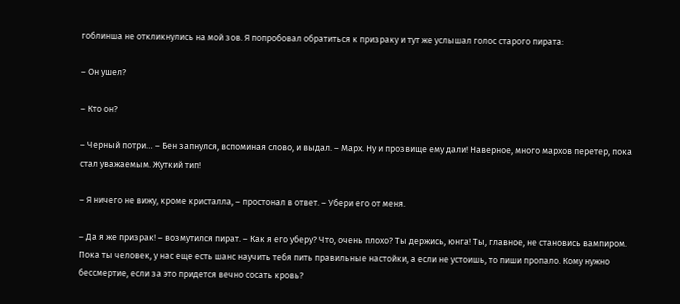гоблинша не откликнулись на мой зов. Я попробовал обратиться к призраку и тут же услышал голос старого пирата:

– Он ушел?

– Кто он?

– Черный потри… – Бен запнулся, вспоминая слово, и выдал. – Марх. Ну и прозвище ему дали! Наверное, много мархов перетер, пока стал уважаемым. Жуткий тип!

– Я ничего не вижу, кроме кристалла, – простонал в ответ. – Убери его от меня.

– Да я же призрак! – возмутился пират. – Как я его уберу? Что, очень плохо? Ты держись, юнга! Ты, главное, не становись вампиром. Пока ты человек, у нас еще есть шанс научить тебя пить правильные настойки, а если не устоишь, то пиши пропало. Кому нужно бессмертие, если за это придется вечно сосать кровь?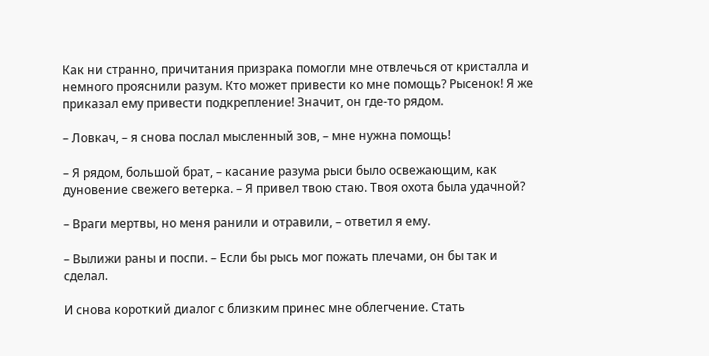Как ни странно, причитания призрака помогли мне отвлечься от кристалла и немного прояснили разум. Кто может привести ко мне помощь? Рысенок! Я же приказал ему привести подкрепление! Значит, он где-то рядом.

– Ловкач, – я снова послал мысленный зов, – мне нужна помощь!

– Я рядом, большой брат, – касание разума рыси было освежающим, как дуновение свежего ветерка. – Я привел твою стаю. Твоя охота была удачной?

– Враги мертвы, но меня ранили и отравили, – ответил я ему.

– Вылижи раны и поспи. – Если бы рысь мог пожать плечами, он бы так и сделал.

И снова короткий диалог с близким принес мне облегчение. Стать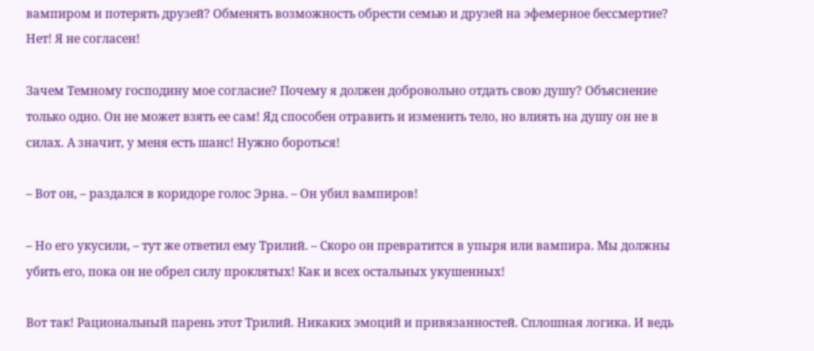вампиром и потерять друзей? Обменять возможность обрести семью и друзей на эфемерное бессмертие? Нет! Я не согласен!

Зачем Темному господину мое согласие? Почему я должен добровольно отдать свою душу? Объяснение только одно. Он не может взять ее сам! Яд способен отравить и изменить тело, но влиять на душу он не в силах. А значит, у меня есть шанс! Нужно бороться!

– Вот он, – раздался в коридоре голос Эрна. – Он убил вампиров!

– Но его укусили, – тут же ответил ему Трилий. – Скоро он превратится в упыря или вампира. Мы должны убить его, пока он не обрел силу проклятых! Как и всех остальных укушенных!

Вот так! Рациональный парень этот Трилий. Никаких эмоций и привязанностей. Сплошная логика. И ведь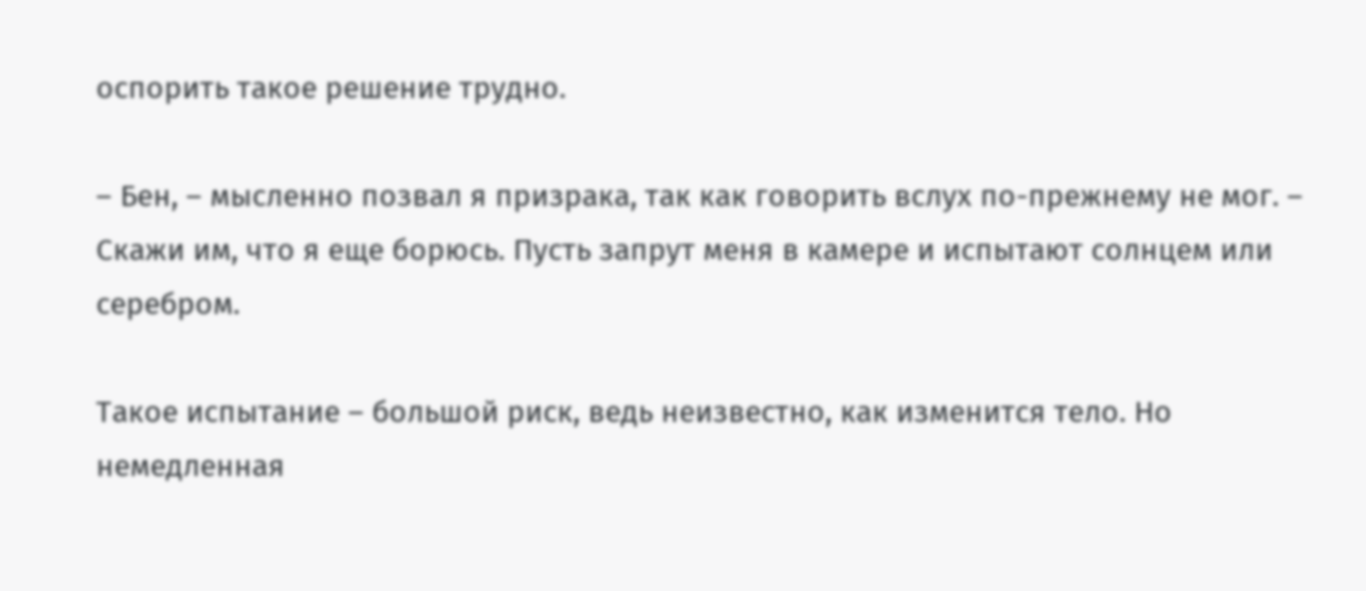оспорить такое решение трудно.

– Бен, – мысленно позвал я призрака, так как говорить вслух по-прежнему не мог. – Скажи им, что я еще борюсь. Пусть запрут меня в камере и испытают солнцем или серебром.

Такое испытание – большой риск, ведь неизвестно, как изменится тело. Но немедленная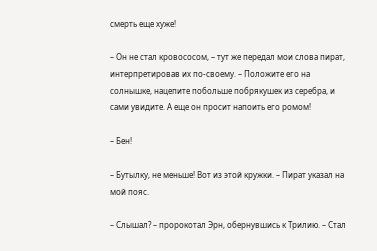смерть еще хуже!

– Он не стал кровососом, – тут же передал мои слова пират, интерпретировав их по-своему. – Положите его на солнышке, нацепите побольше побрякушек из серебра, и сами увидите. А еще он просит напоить его ромом!

– Бен!

– Бутылку, не меньше! Вот из этой кружки. – Пират указал на мой пояс.

– Слышал? – пророкотал Эрн, обернувшись к Трилию. – Стал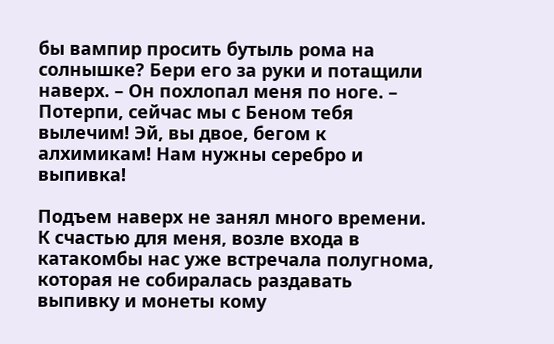бы вампир просить бутыль рома на солнышке? Бери его за руки и потащили наверх. – Он похлопал меня по ноге. – Потерпи, сейчас мы с Беном тебя вылечим! Эй, вы двое, бегом к алхимикам! Нам нужны серебро и выпивка!

Подъем наверх не занял много времени. К счастью для меня, возле входа в катакомбы нас уже встречала полугнома, которая не собиралась раздавать выпивку и монеты кому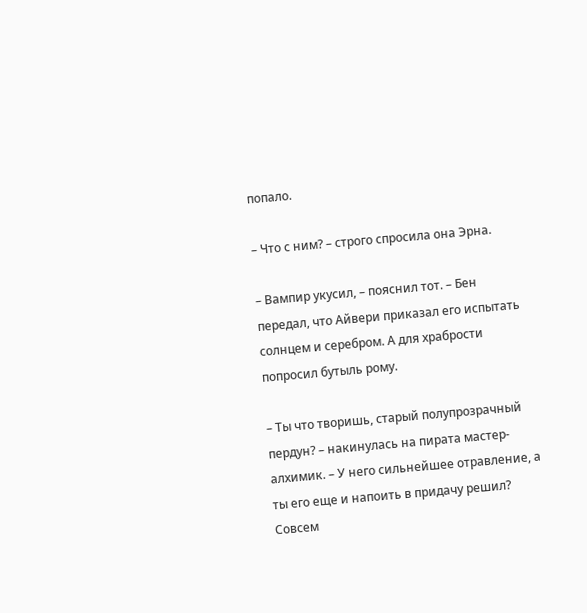попало.

– Что с ним? – строго спросила она Эрна.

– Вампир укусил, – пояснил тот. – Бен передал, что Айвери приказал его испытать солнцем и серебром. А для храбрости попросил бутыль рому.

– Ты что творишь, старый полупрозрачный пердун? – накинулась на пирата мастер-алхимик. – У него сильнейшее отравление, а ты его еще и напоить в придачу решил? Совсем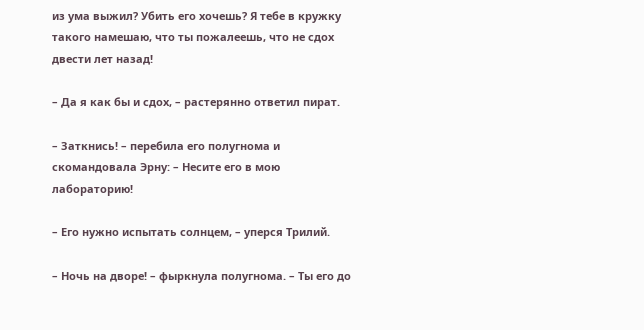из ума выжил? Убить его хочешь? Я тебе в кружку такого намешаю, что ты пожалеешь, что не сдох двести лет назад!

– Да я как бы и сдох, – растерянно ответил пират.

– Заткнись! – перебила его полугнома и скомандовала Эрну: – Несите его в мою лабораторию!

– Его нужно испытать солнцем, – уперся Трилий.

– Ночь на дворе! – фыркнула полугнома. – Ты его до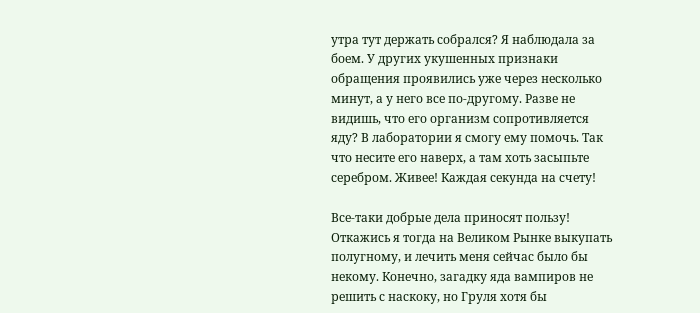утра тут держать собрался? Я наблюдала за боем. У других укушенных признаки обращения проявились уже через несколько минут, а у него все по-другому. Разве не видишь, что его организм сопротивляется яду? В лаборатории я смогу ему помочь. Так что несите его наверх, а там хоть засыпьте серебром. Живее! Каждая секунда на счету!

Все-таки добрые дела приносят пользу! Откажись я тогда на Великом Рынке выкупать полугному, и лечить меня сейчас было бы некому. Конечно, загадку яда вампиров не решить с наскоку, но Груля хотя бы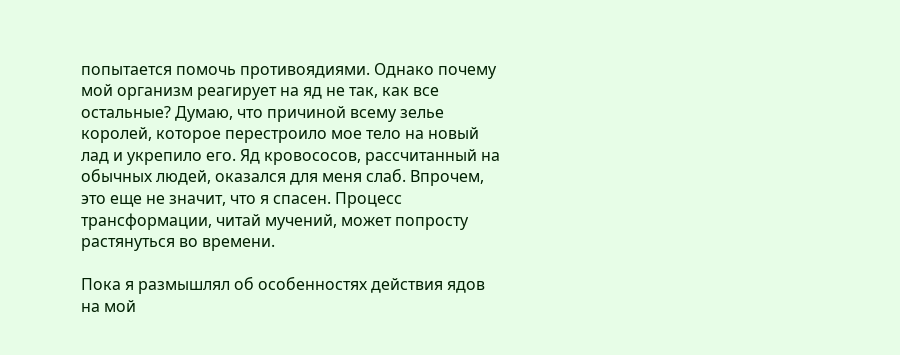попытается помочь противоядиями. Однако почему мой организм реагирует на яд не так, как все остальные? Думаю, что причиной всему зелье королей, которое перестроило мое тело на новый лад и укрепило его. Яд кровососов, рассчитанный на обычных людей, оказался для меня слаб. Впрочем, это еще не значит, что я спасен. Процесс трансформации, читай мучений, может попросту растянуться во времени.

Пока я размышлял об особенностях действия ядов на мой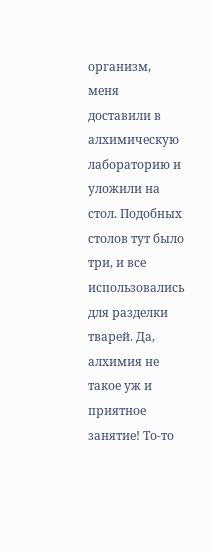организм, меня доставили в алхимическую лабораторию и уложили на стол. Подобных столов тут было три, и все использовались для разделки тварей. Да, алхимия не такое уж и приятное занятие! То-то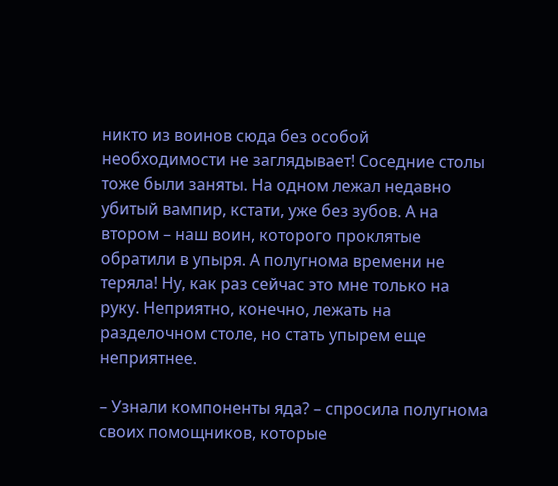никто из воинов сюда без особой необходимости не заглядывает! Соседние столы тоже были заняты. На одном лежал недавно убитый вампир, кстати, уже без зубов. А на втором – наш воин, которого проклятые обратили в упыря. А полугнома времени не теряла! Ну, как раз сейчас это мне только на руку. Неприятно, конечно, лежать на разделочном столе, но стать упырем еще неприятнее.

– Узнали компоненты яда? – спросила полугнома своих помощников, которые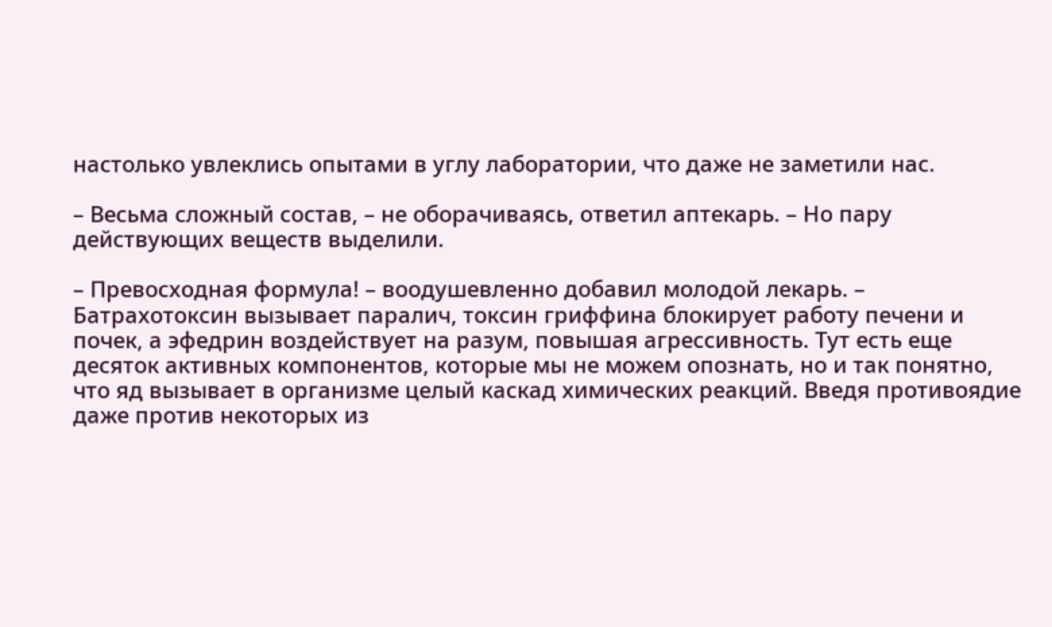настолько увлеклись опытами в углу лаборатории, что даже не заметили нас.

– Весьма сложный состав, – не оборачиваясь, ответил аптекарь. – Но пару действующих веществ выделили.

– Превосходная формула! – воодушевленно добавил молодой лекарь. – Батрахотоксин вызывает паралич, токсин гриффина блокирует работу печени и почек, а эфедрин воздействует на разум, повышая агрессивность. Тут есть еще десяток активных компонентов, которые мы не можем опознать, но и так понятно, что яд вызывает в организме целый каскад химических реакций. Введя противоядие даже против некоторых из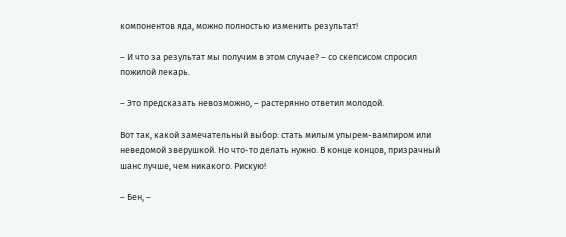компонентов яда, можно полностью изменить результат!

– И что за результат мы получим в этом случае? – со скепсисом спросил пожилой лекарь.

– Это предсказать невозможно, – растерянно ответил молодой.

Вот так, какой замечательный выбор: стать милым упырем-вампиром или неведомой зверушкой. Но что-то делать нужно. В конце концов, призрачный шанс лучше, чем никакого. Рискую!

– Бен, –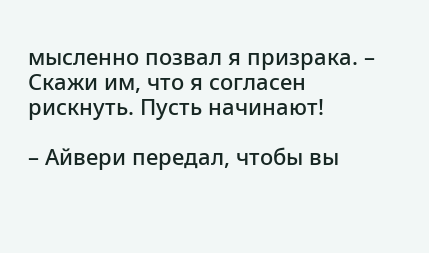мысленно позвал я призрака. – Скажи им, что я согласен рискнуть. Пусть начинают!

– Айвери передал, чтобы вы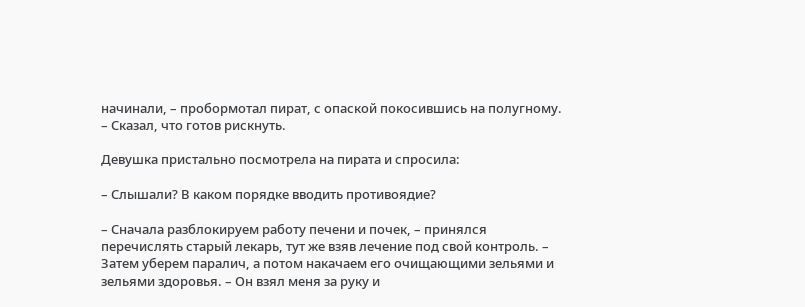начинали, – пробормотал пират, с опаской покосившись на полугному. – Сказал, что готов рискнуть.

Девушка пристально посмотрела на пирата и спросила:

– Слышали? В каком порядке вводить противоядие?

– Сначала разблокируем работу печени и почек, – принялся перечислять старый лекарь, тут же взяв лечение под свой контроль. – Затем уберем паралич, а потом накачаем его очищающими зельями и зельями здоровья. – Он взял меня за руку и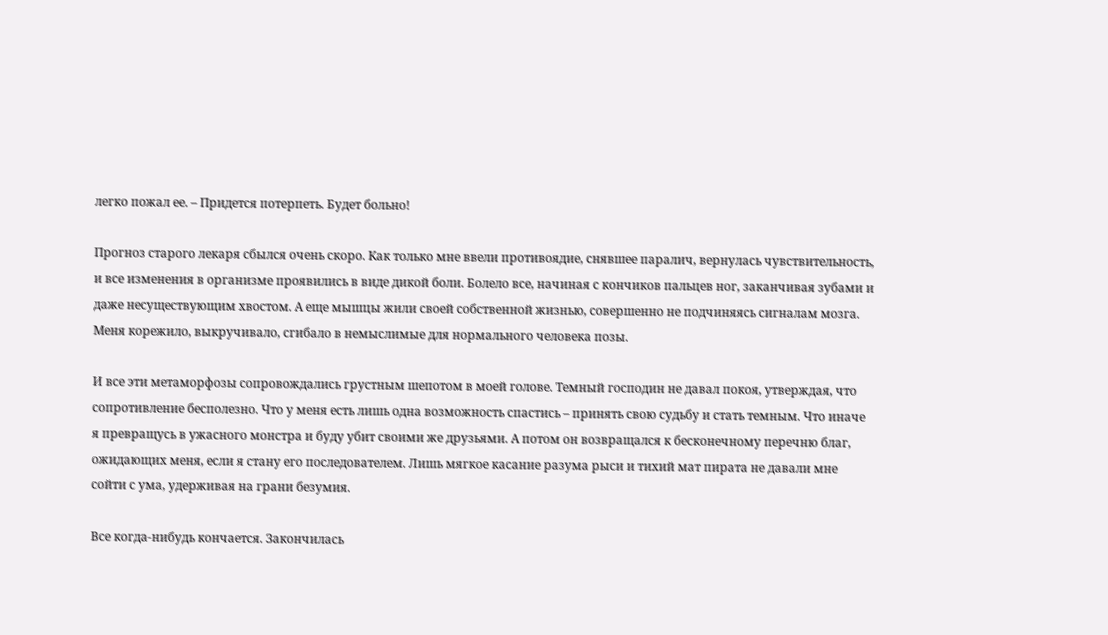легко пожал ее. – Придется потерпеть. Будет больно!

Прогноз старого лекаря сбылся очень скоро. Как только мне ввели противоядие, снявшее паралич, вернулась чувствительность, и все изменения в организме проявились в виде дикой боли. Болело все, начиная с кончиков пальцев ног, заканчивая зубами и даже несуществующим хвостом. А еще мышцы жили своей собственной жизнью, совершенно не подчиняясь сигналам мозга. Меня корежило, выкручивало, сгибало в немыслимые для нормального человека позы.

И все эти метаморфозы сопровождались грустным шепотом в моей голове. Темный господин не давал покоя, утверждая, что сопротивление бесполезно. Что у меня есть лишь одна возможность спастись – принять свою судьбу и стать темным. Что иначе я превращусь в ужасного монстра и буду убит своими же друзьями. А потом он возвращался к бесконечному перечню благ, ожидающих меня, если я стану его последователем. Лишь мягкое касание разума рыси и тихий мат пирата не давали мне сойти с ума, удерживая на грани безумия.

Все когда-нибудь кончается. Закончилась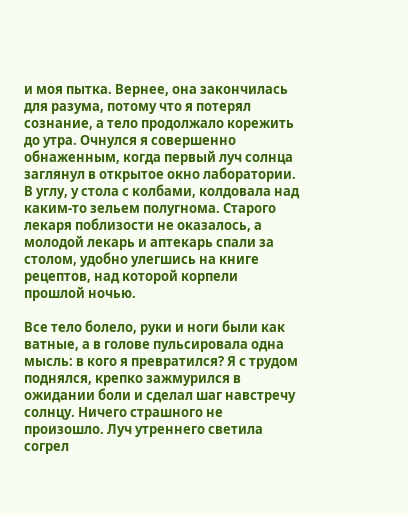и моя пытка. Вернее, она закончилась для разума, потому что я потерял сознание, а тело продолжало корежить до утра. Очнулся я совершенно обнаженным, когда первый луч солнца заглянул в открытое окно лаборатории. В углу, у стола с колбами, колдовала над каким-то зельем полугнома. Старого лекаря поблизости не оказалось, а молодой лекарь и аптекарь спали за столом, удобно улегшись на книге рецептов, над которой корпели прошлой ночью.

Все тело болело, руки и ноги были как ватные, а в голове пульсировала одна мысль: в кого я превратился? Я с трудом поднялся, крепко зажмурился в ожидании боли и сделал шаг навстречу солнцу. Ничего страшного не произошло. Луч утреннего светила согрел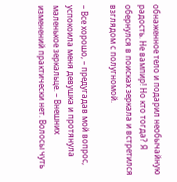обнаженное тело и подарил необычайную радость. Не вампир! Но кто тогда? Я обернулся в поисках зеркала и встретился взглядом с полугномой.

– Все хорошо, – предугадав мой вопрос, успокоила меня девушка и протянула маленькое зеркальце. – Внешних изменений практически нет. Волосы чуть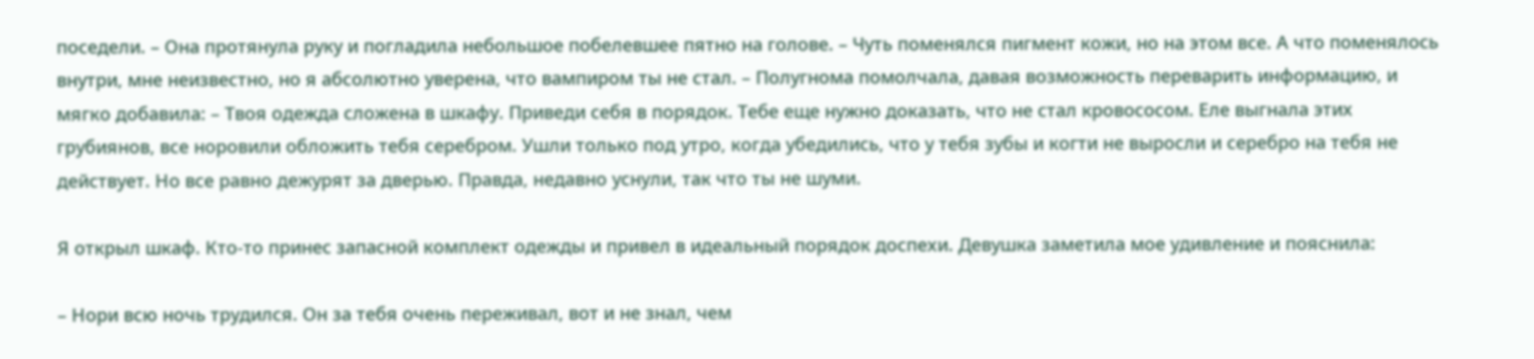поседели. – Она протянула руку и погладила небольшое побелевшее пятно на голове. – Чуть поменялся пигмент кожи, но на этом все. А что поменялось внутри, мне неизвестно, но я абсолютно уверена, что вампиром ты не стал. – Полугнома помолчала, давая возможность переварить информацию, и мягко добавила: – Твоя одежда сложена в шкафу. Приведи себя в порядок. Тебе еще нужно доказать, что не стал кровососом. Еле выгнала этих грубиянов, все норовили обложить тебя серебром. Ушли только под утро, когда убедились, что у тебя зубы и когти не выросли и серебро на тебя не действует. Но все равно дежурят за дверью. Правда, недавно уснули, так что ты не шуми.

Я открыл шкаф. Кто-то принес запасной комплект одежды и привел в идеальный порядок доспехи. Девушка заметила мое удивление и пояснила:

– Нори всю ночь трудился. Он за тебя очень переживал, вот и не знал, чем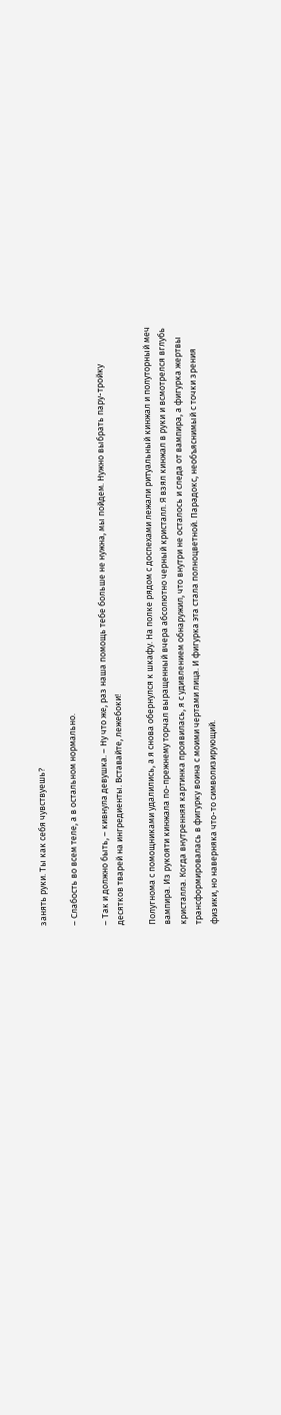занять руки. Ты как себя чувствуешь?

– Слабость во всем теле, а в остальном нормально.

– Так и должно быть, – кивнула девушка. – Ну что же, раз наша помощь тебе больше не нужна, мы пойдем. Нужно выбрать пару-тройку десятков тварей на ингредиенты. Вставайте, лежебоки!

Полугнома с помощниками удалились, а я снова обернулся к шкафу. На полке рядом с доспехами лежали ритуальный кинжал и полуторный меч вампира. Из рукояти кинжала по-прежнему торчал выращенный вчера абсолютно черный кристалл. Я взял кинжал в руки и всмотрелся вглубь кристалла. Когда внутренняя картинка проявилась, я с удивлением обнаружил, что внутри не осталось и следа от вампира, а фигурка жертвы трансформировалась в фигурку воина с моими чертами лица. И фигурка эта стала полноцветной. Парадокс, необъяснимый с точки зрения физики, но наверняка что-то символизирующий.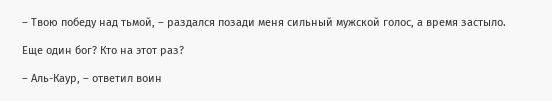– Твою победу над тьмой, – раздался позади меня сильный мужской голос, а время застыло.

Еще один бог? Кто на этот раз?

– Аль-Каур, – ответил воин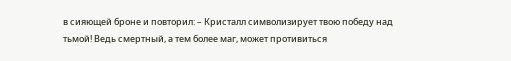в сияющей броне и повторил: – Кристалл символизирует твою победу над тьмой! Ведь смертный, а тем более маг, может противиться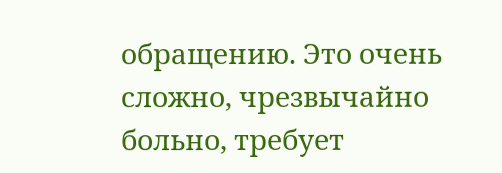обращению. Это очень сложно, чрезвычайно больно, требует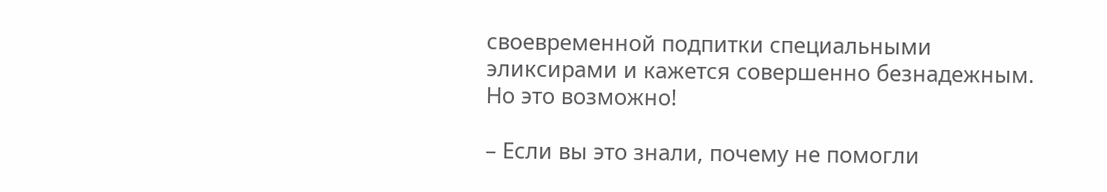своевременной подпитки специальными эликсирами и кажется совершенно безнадежным. Но это возможно!

– Если вы это знали, почему не помогли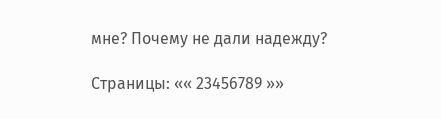мне? Почему не дали надежду?

Страницы: «« 23456789 »»